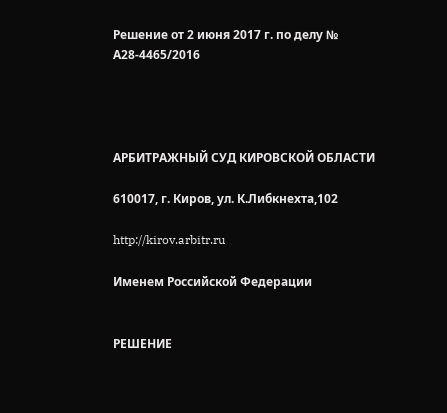Решение от 2 июня 2017 г. по делу № А28-4465/2016




АРБИТРАЖНЫЙ СУД КИРОВСКОЙ ОБЛАСТИ

610017, г. Киров, ул. К.Либкнехта,102

http://kirov.arbitr.ru

Именем Российской Федерации


РЕШЕНИЕ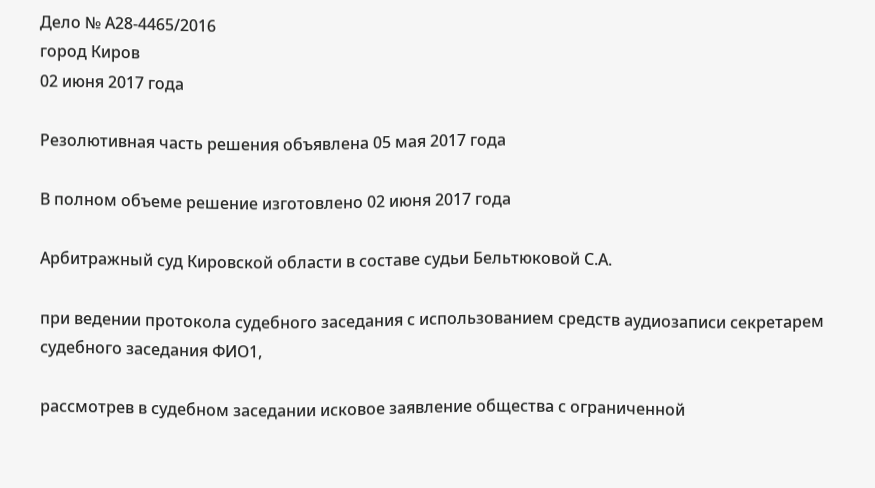Дело № А28-4465/2016
город Киров
02 июня 2017 года

Резолютивная часть решения объявлена 05 мая 2017 года

В полном объеме решение изготовлено 02 июня 2017 года

Арбитражный суд Кировской области в составе судьи Бельтюковой С.А.

при ведении протокола судебного заседания с использованием средств аудиозаписи секретарем судебного заседания ФИО1,

рассмотрев в судебном заседании исковое заявление общества с ограниченной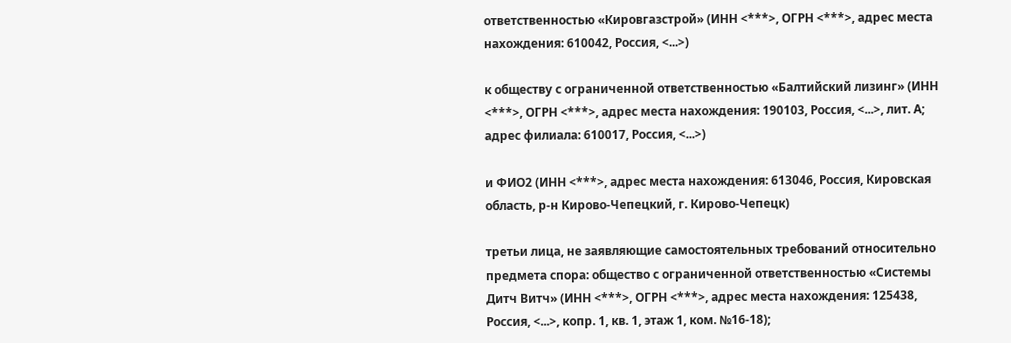ответственностью «Кировгазстрой» (ИНН <***>, ОГРН <***>, адрес места нахождения: 610042, Россия, <...>)

к обществу с ограниченной ответственностью «Балтийский лизинг» (ИНН <***>, ОГРН <***>, адрес места нахождения: 190103, Россия, <...>, лит. А; адрес филиала: 610017, Россия, <...>)

и ФИО2 (ИНН <***>, адрес места нахождения: 613046, Россия, Кировская область, р-н Кирово-Чепецкий, г. Кирово-Чепецк)

третьи лица, не заявляющие самостоятельных требований относительно предмета спора: общество с ограниченной ответственностью «Системы Дитч Витч» (ИНН <***>, ОГРН <***>, адрес места нахождения: 125438, Россия, <...>, копр. 1, кв. 1, этаж 1, ком. №16-18);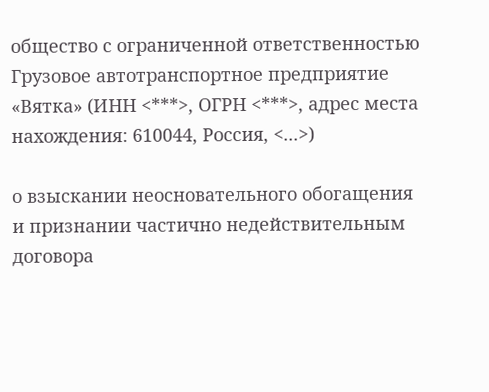общество с ограниченной ответственностью Грузовое автотранспортное предприятие «Вятка» (ИНН <***>, ОГРН <***>, адрес места нахождения: 610044, Россия, <...>)

о взыскании неосновательного обогащения и признании частично недействительным договора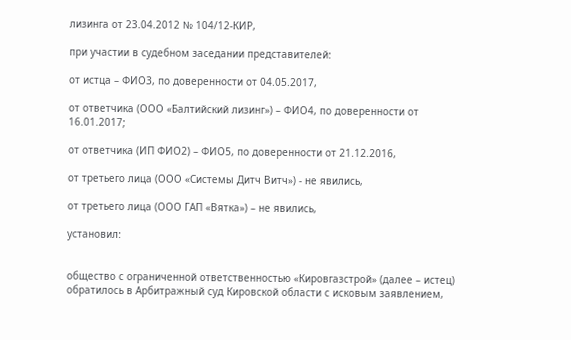лизинга от 23.04.2012 № 104/12-КИР,

при участии в судебном заседании представителей:

от истца – ФИО3, по доверенности от 04.05.2017,

от ответчика (ООО «Балтийский лизинг») – ФИО4, по доверенности от 16.01.2017;

от ответчика (ИП ФИО2) – ФИО5, по доверенности от 21.12.2016,

от третьего лица (ООО «Системы Дитч Витч») - не явились,

от третьего лица (ООО ГАП «Вятка») – не явились,

установил:


общество с ограниченной ответственностью «Кировгазстрой» (далее – истец) обратилось в Арбитражный суд Кировской области с исковым заявлением,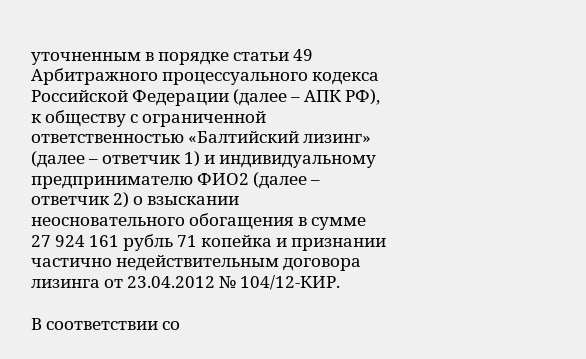уточненным в порядке статьи 49 Арбитражного процессуального кодекса Российской Федерации (далее – АПК РФ), к обществу с ограниченной ответственностью «Балтийский лизинг» (далее – ответчик 1) и индивидуальному предпринимателю ФИО2 (далее – ответчик 2) о взыскании неосновательного обогащения в сумме 27 924 161 рубль 71 копейка и признании частично недействительным договора лизинга от 23.04.2012 № 104/12-КИР.

В соответствии со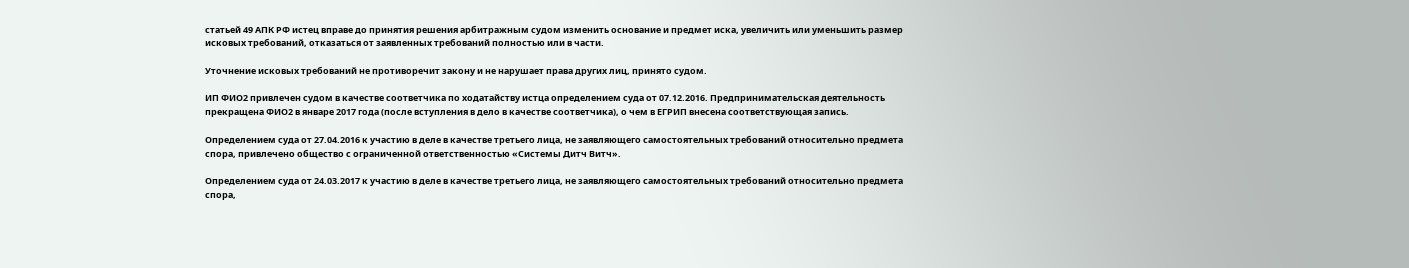статьей 49 АПК РФ истец вправе до принятия решения арбитражным судом изменить основание и предмет иска, увеличить или уменьшить размер исковых требований, отказаться от заявленных требований полностью или в части.

Уточнение исковых требований не противоречит закону и не нарушает права других лиц, принято судом.

ИП ФИО2 привлечен судом в качестве соответчика по ходатайству истца определением суда от 07.12.2016. Предпринимательская деятельность прекращена ФИО2 в январе 2017 года (после вступления в дело в качестве соответчика), о чем в ЕГРИП внесена соответствующая запись.

Определением суда от 27.04.2016 к участию в деле в качестве третьего лица, не заявляющего самостоятельных требований относительно предмета спора, привлечено общество с ограниченной ответственностью «Системы Дитч Витч».

Определением суда от 24.03.2017 к участию в деле в качестве третьего лица, не заявляющего самостоятельных требований относительно предмета спора,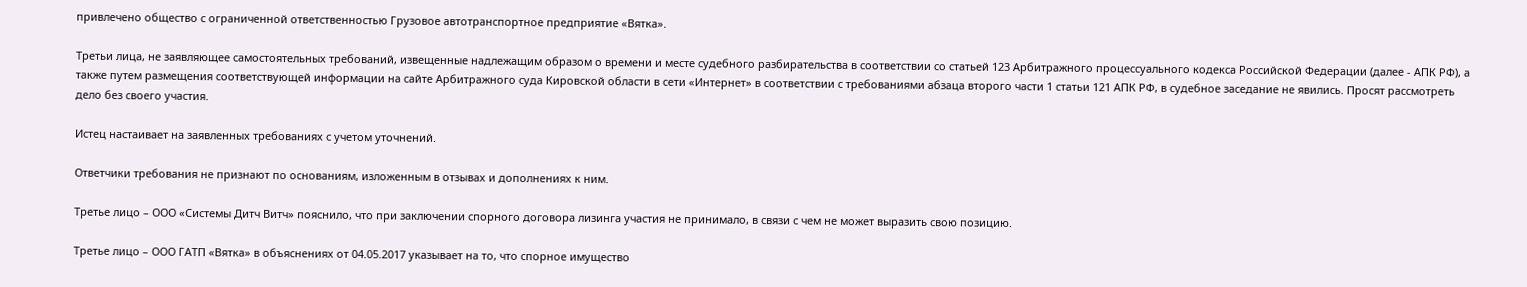привлечено общество с ограниченной ответственностью Грузовое автотранспортное предприятие «Вятка».

Третьи лица, не заявляющее самостоятельных требований, извещенные надлежащим образом о времени и месте судебного разбирательства в соответствии со статьей 123 Арбитражного процессуального кодекса Российской Федерации (далее - АПК РФ), а также путем размещения соответствующей информации на сайте Арбитражного суда Кировской области в сети «Интернет» в соответствии с требованиями абзаца второго части 1 статьи 121 АПК РФ, в судебное заседание не явились. Просят рассмотреть дело без своего участия.

Истец настаивает на заявленных требованиях с учетом уточнений.

Ответчики требования не признают по основаниям, изложенным в отзывах и дополнениях к ним.

Третье лицо – ООО «Системы Дитч Витч» пояснило, что при заключении спорного договора лизинга участия не принимало, в связи с чем не может выразить свою позицию.

Третье лицо – ООО ГАТП «Вятка» в объяснениях от 04.05.2017 указывает на то, что спорное имущество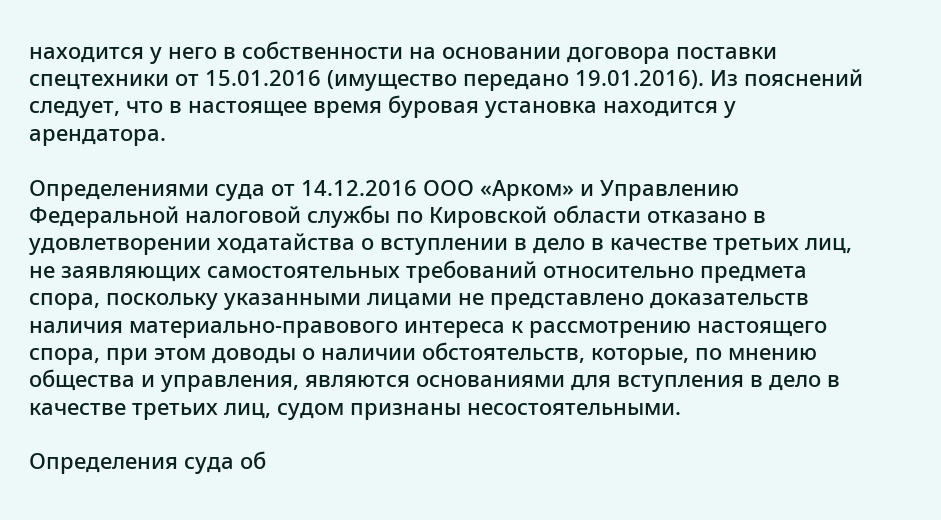находится у него в собственности на основании договора поставки спецтехники от 15.01.2016 (имущество передано 19.01.2016). Из пояснений следует, что в настоящее время буровая установка находится у арендатора.

Определениями суда от 14.12.2016 ООО «Арком» и Управлению Федеральной налоговой службы по Кировской области отказано в удовлетворении ходатайства о вступлении в дело в качестве третьих лиц, не заявляющих самостоятельных требований относительно предмета спора, поскольку указанными лицами не представлено доказательств наличия материально-правового интереса к рассмотрению настоящего спора, при этом доводы о наличии обстоятельств, которые, по мнению общества и управления, являются основаниями для вступления в дело в качестве третьих лиц, судом признаны несостоятельными.

Определения суда об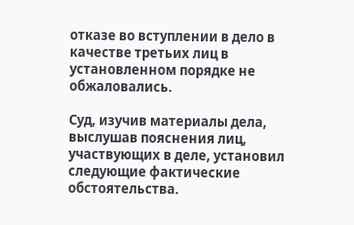отказе во вступлении в дело в качестве третьих лиц в установленном порядке не обжаловались.

Суд, изучив материалы дела, выслушав пояснения лиц, участвующих в деле, установил следующие фактические обстоятельства.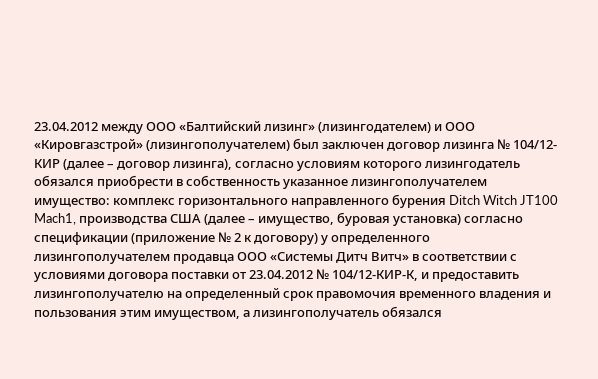23.04.2012 между ООО «Балтийский лизинг» (лизингодателем) и ООО «Кировгазстрой» (лизингополучателем) был заключен договор лизинга № 104/12-КИР (далее – договор лизинга), согласно условиям которого лизингодатель обязался приобрести в собственность указанное лизингополучателем имущество: комплекс горизонтального направленного бурения Ditch Witch JT100 Mach1, производства США (далее – имущество, буровая установка) согласно спецификации (приложение № 2 к договору) у определенного лизингополучателем продавца ООО «Системы Дитч Витч» в соответствии с условиями договора поставки от 23.04.2012 № 104/12-КИР-К, и предоставить лизингополучателю на определенный срок правомочия временного владения и пользования этим имуществом, а лизингополучатель обязался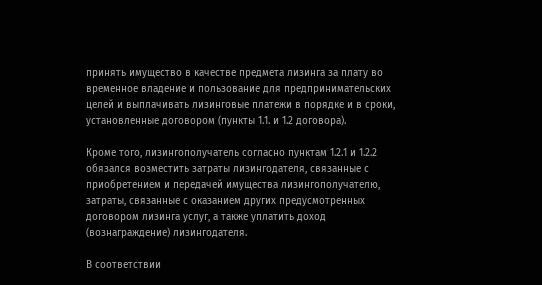принять имущество в качестве предмета лизинга за плату во временное владение и пользование для предпринимательских целей и выплачивать лизинговые платежи в порядке и в сроки, установленные договором (пункты 1.1. и 1.2 договора).

Кроме того, лизингополучатель согласно пунктам 1.2.1 и 1.2.2 обязался возместить затраты лизингодателя, связанные с приобретением и передачей имущества лизингополучателю, затраты, связанные с оказанием других предусмотренных договором лизинга услуг, а также уплатить доход (вознаграждение) лизингодателя.

В соответствии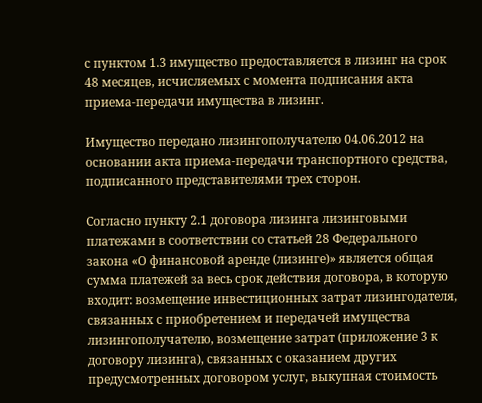с пунктом 1.3 имущество предоставляется в лизинг на срок 48 месяцев, исчисляемых с момента подписания акта приема-передачи имущества в лизинг.

Имущество передано лизингополучателю 04.06.2012 на основании акта приема-передачи транспортного средства, подписанного представителями трех сторон.

Согласно пункту 2.1 договора лизинга лизинговыми платежами в соответствии со статьей 28 Федерального закона «О финансовой аренде (лизинге)» является общая сумма платежей за весь срок действия договора, в которую входит: возмещение инвестиционных затрат лизингодателя, связанных с приобретением и передачей имущества лизингополучателю, возмещение затрат (приложение 3 к договору лизинга), связанных с оказанием других предусмотренных договором услуг, выкупная стоимость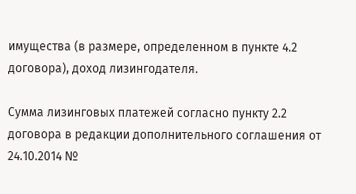имущества (в размере, определенном в пункте 4.2 договора), доход лизингодателя.

Сумма лизинговых платежей согласно пункту 2.2 договора в редакции дополнительного соглашения от 24.10.2014 №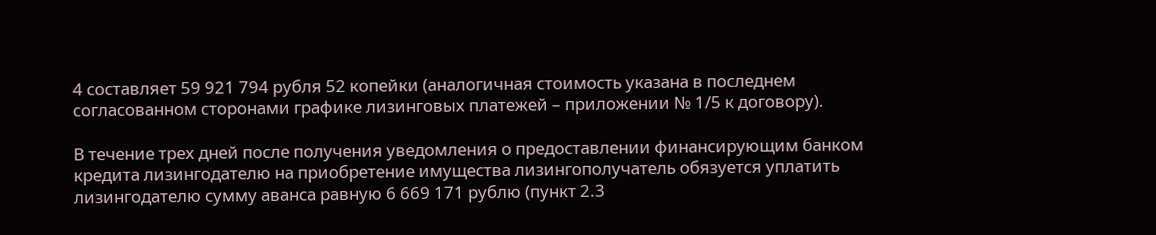4 составляет 59 921 794 рубля 52 копейки (аналогичная стоимость указана в последнем согласованном сторонами графике лизинговых платежей – приложении № 1/5 к договору).

В течение трех дней после получения уведомления о предоставлении финансирующим банком кредита лизингодателю на приобретение имущества лизингополучатель обязуется уплатить лизингодателю сумму аванса равную 6 669 171 рублю (пункт 2.3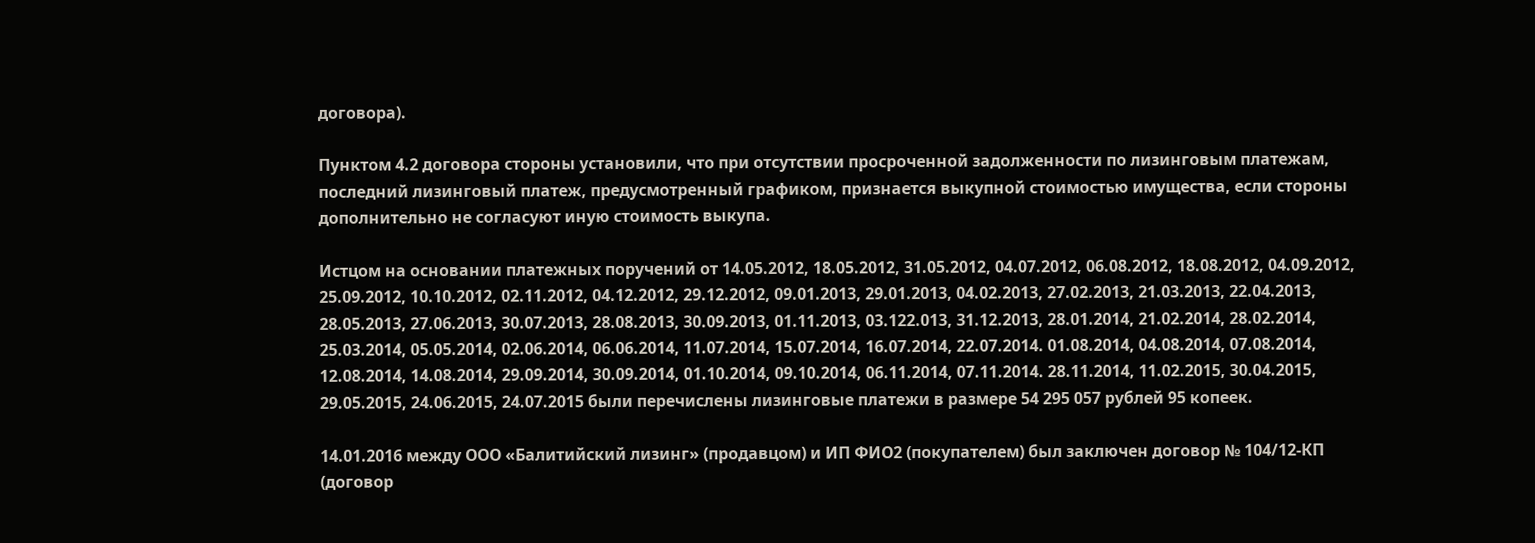договора).

Пунктом 4.2 договора стороны установили, что при отсутствии просроченной задолженности по лизинговым платежам, последний лизинговый платеж, предусмотренный графиком, признается выкупной стоимостью имущества, если стороны дополнительно не согласуют иную стоимость выкупа.

Истцом на основании платежных поручений от 14.05.2012, 18.05.2012, 31.05.2012, 04.07.2012, 06.08.2012, 18.08.2012, 04.09.2012, 25.09.2012, 10.10.2012, 02.11.2012, 04.12.2012, 29.12.2012, 09.01.2013, 29.01.2013, 04.02.2013, 27.02.2013, 21.03.2013, 22.04.2013, 28.05.2013, 27.06.2013, 30.07.2013, 28.08.2013, 30.09.2013, 01.11.2013, 03.122.013, 31.12.2013, 28.01.2014, 21.02.2014, 28.02.2014, 25.03.2014, 05.05.2014, 02.06.2014, 06.06.2014, 11.07.2014, 15.07.2014, 16.07.2014, 22.07.2014. 01.08.2014, 04.08.2014, 07.08.2014, 12.08.2014, 14.08.2014, 29.09.2014, 30.09.2014, 01.10.2014, 09.10.2014, 06.11.2014, 07.11.2014. 28.11.2014, 11.02.2015, 30.04.2015, 29.05.2015, 24.06.2015, 24.07.2015 были перечислены лизинговые платежи в размере 54 295 057 рублей 95 копеек.

14.01.2016 между ООО «Балитийский лизинг» (продавцом) и ИП ФИО2 (покупателем) был заключен договор № 104/12-КП (договор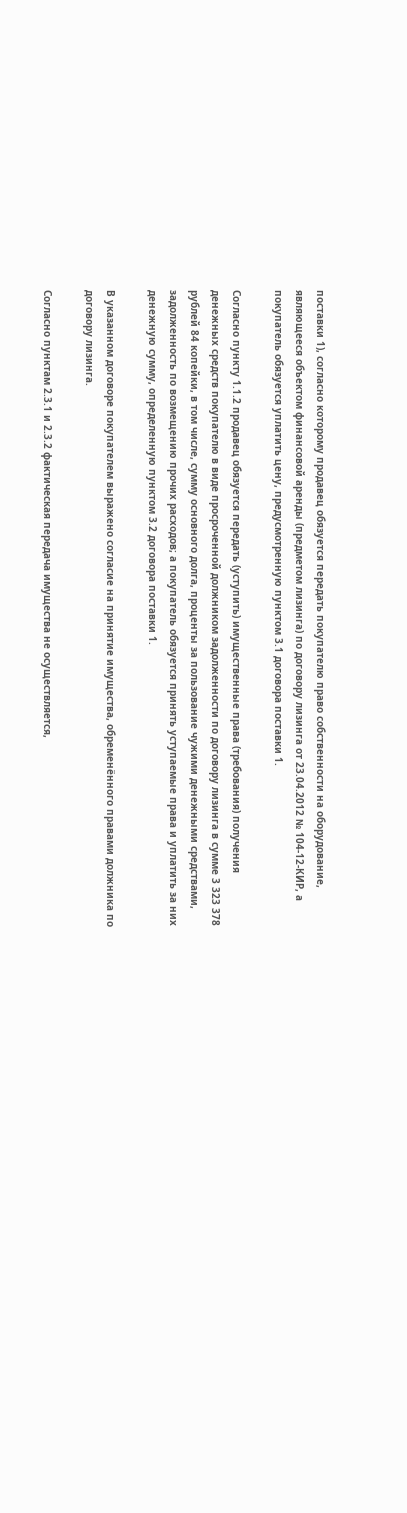поставки 1), согласно которому продавец обязуется передать покупателю право собственности на оборудование, являющееся объектом финансовой аренды (предметом лизинга) по договору лизинга от 23.04.2012 № 104-12-КИР, а покупатель обязуется уплатить цену, предусмотренную пунктом 3.1 договора поставки 1.

Согласно пункту 1.1.2 продавец обязуется передать (уступить) имущественные права (требования) получения денежных средств покупателю в виде просроченной должником задолженности по договору лизинга в сумме 3 323 378 рублей 84 копейки, в том числе, сумму основного долга, проценты за пользование чужими денежными средствами, задолженность по возмещению прочих расходов; а покупатель обязуется принять уступаемые права и уплатить за них денежную сумму, определенную пунктом 3.2 договора поставки 1.

В указанном договоре покупателем выражено согласие на принятие имущества, обременённого правами должника по договору лизинга.

Согласно пунктам 2.3.1 и 2.3.2 фактическая передача имущества не осуществляется,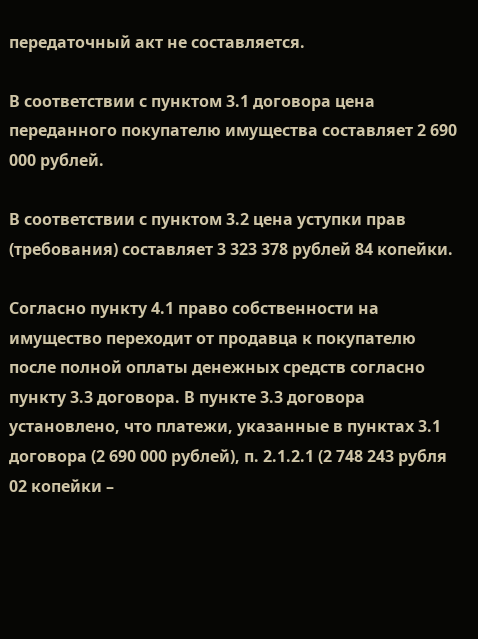передаточный акт не составляется.

В соответствии с пунктом 3.1 договора цена переданного покупателю имущества составляет 2 690 000 рублей.

В соответствии с пунктом 3.2 цена уступки прав (требования) составляет 3 323 378 рублей 84 копейки.

Согласно пункту 4.1 право собственности на имущество переходит от продавца к покупателю после полной оплаты денежных средств согласно пункту 3.3 договора. В пункте 3.3 договора установлено, что платежи, указанные в пунктах 3.1 договора (2 690 000 рублей), п. 2.1.2.1 (2 748 243 рубля 02 копейки –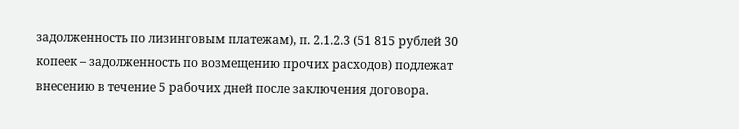задолженность по лизинговым платежам), п. 2.1.2.3 (51 815 рублей 30 копеек – задолженность по возмещению прочих расходов) подлежат внесению в течение 5 рабочих дней после заключения договора.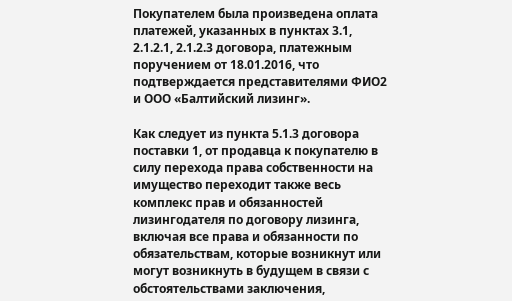Покупателем была произведена оплата платежей, указанных в пунктах 3.1, 2.1.2.1, 2.1.2.3 договора, платежным поручением от 18.01.2016, что подтверждается представителями ФИО2 и ООО «Балтийский лизинг».

Как следует из пункта 5.1.3 договора поставки 1, от продавца к покупателю в силу перехода права собственности на имущество переходит также весь комплекс прав и обязанностей лизингодателя по договору лизинга, включая все права и обязанности по обязательствам, которые возникнут или могут возникнуть в будущем в связи с обстоятельствами заключения,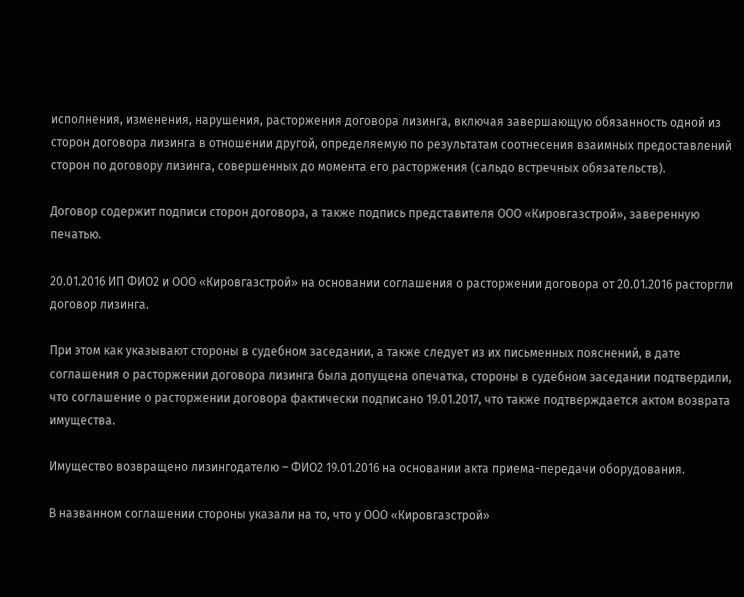исполнения, изменения, нарушения, расторжения договора лизинга, включая завершающую обязанность одной из сторон договора лизинга в отношении другой, определяемую по результатам соотнесения взаимных предоставлений сторон по договору лизинга, совершенных до момента его расторжения (сальдо встречных обязательств).

Договор содержит подписи сторон договора, а также подпись представителя ООО «Кировгазстрой», заверенную печатью.

20.01.2016 ИП ФИО2 и ООО «Кировгазстрой» на основании соглашения о расторжении договора от 20.01.2016 расторгли договор лизинга.

При этом как указывают стороны в судебном заседании, а также следует из их письменных пояснений, в дате соглашения о расторжении договора лизинга была допущена опечатка, стороны в судебном заседании подтвердили, что соглашение о расторжении договора фактически подписано 19.01.2017, что также подтверждается актом возврата имущества.

Имущество возвращено лизингодателю – ФИО2 19.01.2016 на основании акта приема-передачи оборудования.

В названном соглашении стороны указали на то, что у ООО «Кировгазстрой»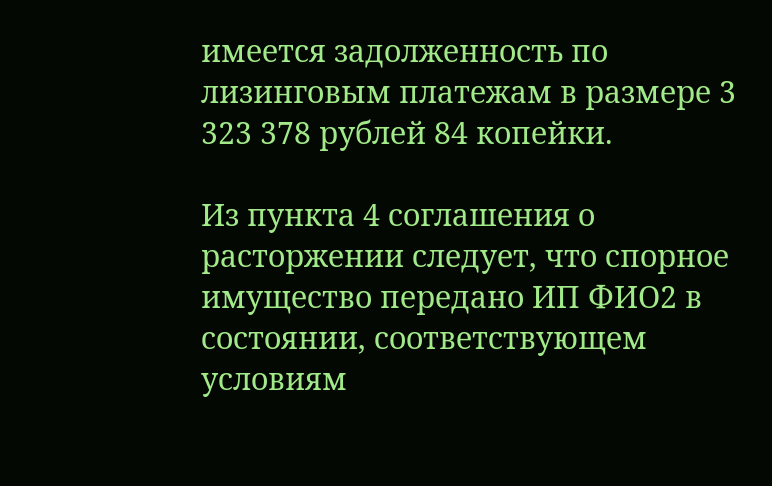имеется задолженность по лизинговым платежам в размере 3 323 378 рублей 84 копейки.

Из пункта 4 соглашения о расторжении следует, что спорное имущество передано ИП ФИО2 в состоянии, соответствующем условиям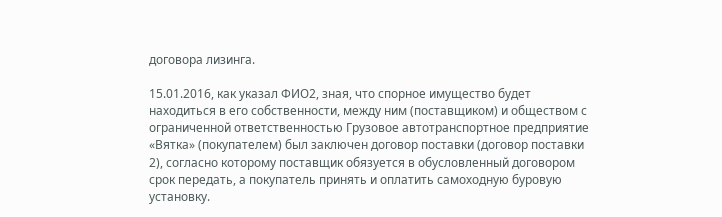договора лизинга.

15.01.2016, как указал ФИО2, зная, что спорное имущество будет находиться в его собственности, между ним (поставщиком) и обществом с ограниченной ответственностью Грузовое автотранспортное предприятие «Вятка» (покупателем) был заключен договор поставки (договор поставки 2), согласно которому поставщик обязуется в обусловленный договором срок передать, а покупатель принять и оплатить самоходную буровую установку.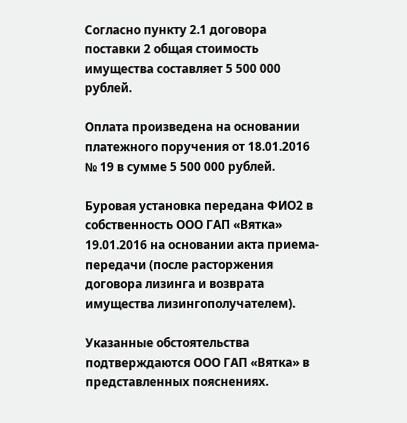Согласно пункту 2.1 договора поставки 2 общая стоимость имущества составляет 5 500 000 рублей.

Оплата произведена на основании платежного поручения от 18.01.2016 № 19 в сумме 5 500 000 рублей.

Буровая установка передана ФИО2 в собственность ООО ГАП «Вятка» 19.01.2016 на основании акта приема-передачи (после расторжения договора лизинга и возврата имущества лизингополучателем).

Указанные обстоятельства подтверждаются ООО ГАП «Вятка» в представленных пояснениях.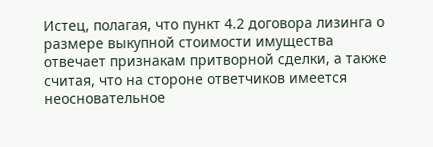Истец, полагая, что пункт 4.2 договора лизинга о размере выкупной стоимости имущества отвечает признакам притворной сделки, а также считая, что на стороне ответчиков имеется неосновательное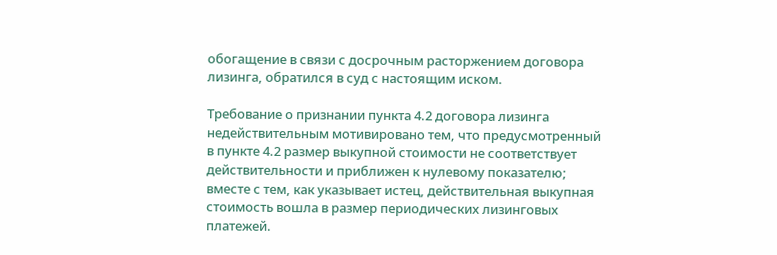обогащение в связи с досрочным расторжением договора лизинга, обратился в суд с настоящим иском.

Требование о признании пункта 4.2 договора лизинга недействительным мотивировано тем, что предусмотренный в пункте 4.2 размер выкупной стоимости не соответствует действительности и приближен к нулевому показателю; вместе с тем, как указывает истец, действительная выкупная стоимость вошла в размер периодических лизинговых платежей.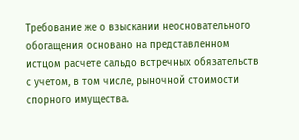Требование же о взыскании неосновательного обогащения основано на представленном истцом расчете сальдо встречных обязательств с учетом, в том числе, рыночной стоимости спорного имущества.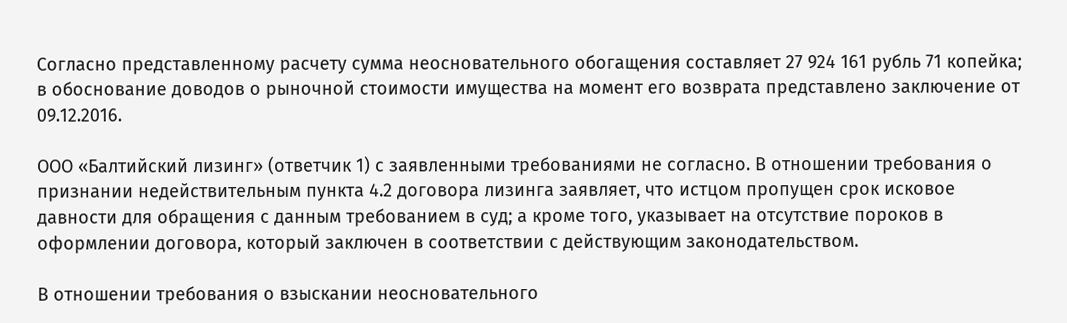Согласно представленному расчету сумма неосновательного обогащения составляет 27 924 161 рубль 71 копейка; в обоснование доводов о рыночной стоимости имущества на момент его возврата представлено заключение от 09.12.2016.

ООО «Балтийский лизинг» (ответчик 1) с заявленными требованиями не согласно. В отношении требования о признании недействительным пункта 4.2 договора лизинга заявляет, что истцом пропущен срок исковое давности для обращения с данным требованием в суд; а кроме того, указывает на отсутствие пороков в оформлении договора, который заключен в соответствии с действующим законодательством.

В отношении требования о взыскании неосновательного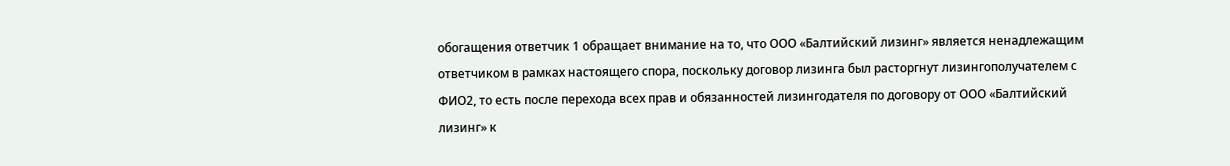обогащения ответчик 1 обращает внимание на то, что ООО «Балтийский лизинг» является ненадлежащим ответчиком в рамках настоящего спора, поскольку договор лизинга был расторгнут лизингополучателем с ФИО2, то есть после перехода всех прав и обязанностей лизингодателя по договору от ООО «Балтийский лизинг» к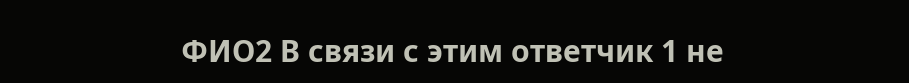ФИО2 В связи с этим ответчик 1 не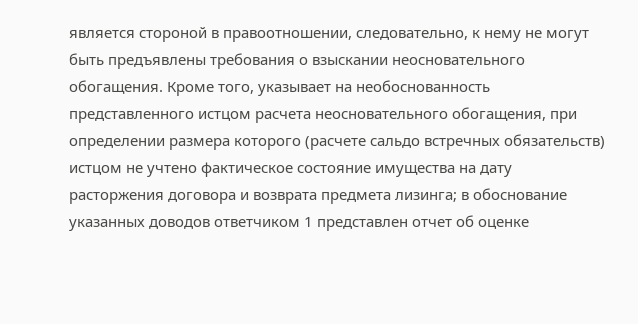является стороной в правоотношении, следовательно, к нему не могут быть предъявлены требования о взыскании неосновательного обогащения. Кроме того, указывает на необоснованность представленного истцом расчета неосновательного обогащения, при определении размера которого (расчете сальдо встречных обязательств) истцом не учтено фактическое состояние имущества на дату расторжения договора и возврата предмета лизинга; в обоснование указанных доводов ответчиком 1 представлен отчет об оценке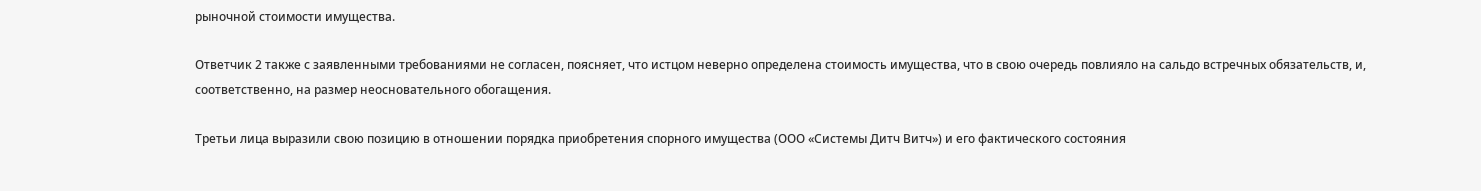рыночной стоимости имущества.

Ответчик 2 также с заявленными требованиями не согласен, поясняет, что истцом неверно определена стоимость имущества, что в свою очередь повлияло на сальдо встречных обязательств, и, соответственно, на размер неосновательного обогащения.

Третьи лица выразили свою позицию в отношении порядка приобретения спорного имущества (ООО «Системы Дитч Витч») и его фактического состояния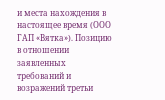и места нахождения в настоящее время (ООО ГАП «Вятка»). Позицию в отношении заявленных требований и возражений третьи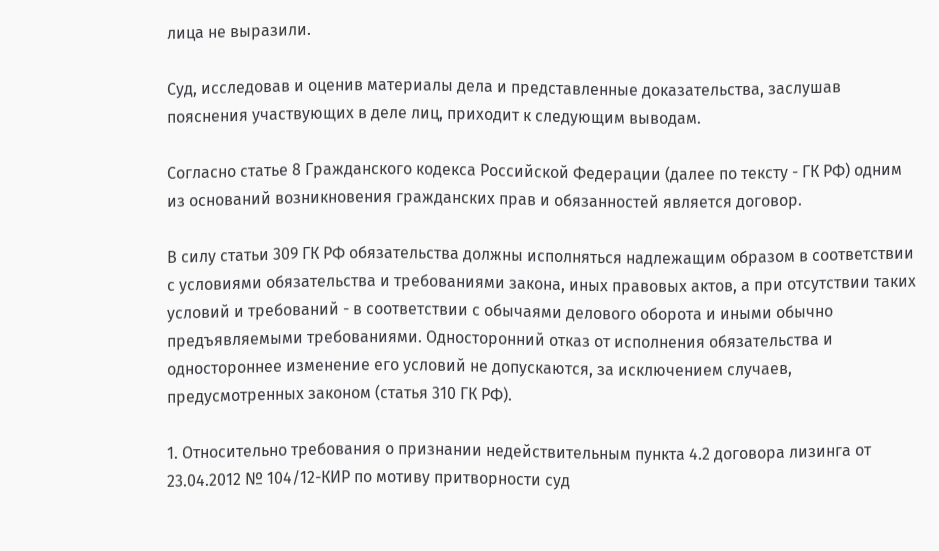лица не выразили.

Суд, исследовав и оценив материалы дела и представленные доказательства, заслушав пояснения участвующих в деле лиц, приходит к следующим выводам.

Согласно статье 8 Гражданского кодекса Российской Федерации (далее по тексту - ГК РФ) одним из оснований возникновения гражданских прав и обязанностей является договор.

В силу статьи 309 ГК РФ обязательства должны исполняться надлежащим образом в соответствии с условиями обязательства и требованиями закона, иных правовых актов, а при отсутствии таких условий и требований - в соответствии с обычаями делового оборота и иными обычно предъявляемыми требованиями. Односторонний отказ от исполнения обязательства и одностороннее изменение его условий не допускаются, за исключением случаев, предусмотренных законом (статья 310 ГК РФ).

1. Относительно требования о признании недействительным пункта 4.2 договора лизинга от 23.04.2012 № 104/12-КИР по мотиву притворности суд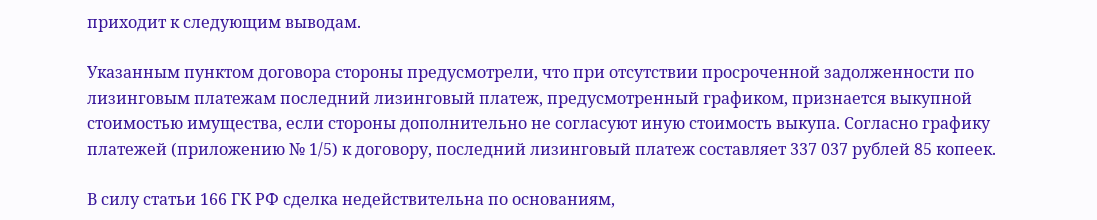приходит к следующим выводам.

Указанным пунктом договора стороны предусмотрели, что при отсутствии просроченной задолженности по лизинговым платежам последний лизинговый платеж, предусмотренный графиком, признается выкупной стоимостью имущества, если стороны дополнительно не согласуют иную стоимость выкупа. Согласно графику платежей (приложению № 1/5) к договору, последний лизинговый платеж составляет 337 037 рублей 85 копеек.

В силу статьи 166 ГК РФ сделка недействительна по основаниям,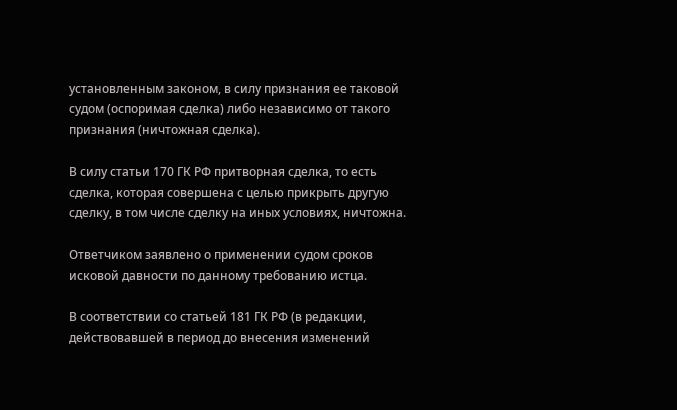установленным законом, в силу признания ее таковой судом (оспоримая сделка) либо независимо от такого признания (ничтожная сделка).

В силу статьи 170 ГК РФ притворная сделка, то есть сделка, которая совершена с целью прикрыть другую сделку, в том числе сделку на иных условиях, ничтожна.

Ответчиком заявлено о применении судом сроков исковой давности по данному требованию истца.

В соответствии со статьей 181 ГК РФ (в редакции, действовавшей в период до внесения изменений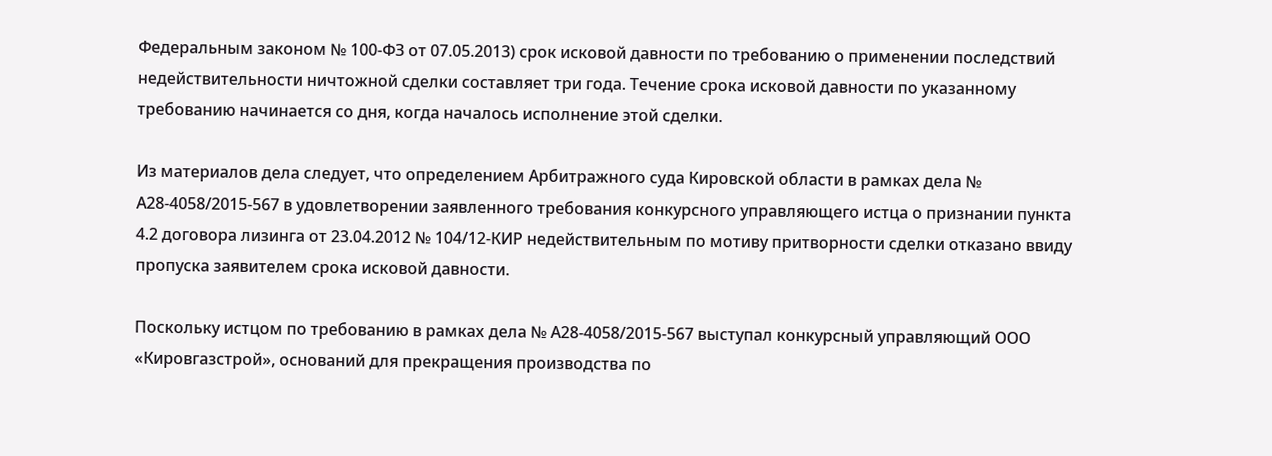Федеральным законом № 100-ФЗ от 07.05.2013) срок исковой давности по требованию о применении последствий недействительности ничтожной сделки составляет три года. Течение срока исковой давности по указанному требованию начинается со дня, когда началось исполнение этой сделки.

Из материалов дела следует, что определением Арбитражного суда Кировской области в рамках дела № А28-4058/2015-567 в удовлетворении заявленного требования конкурсного управляющего истца о признании пункта 4.2 договора лизинга от 23.04.2012 № 104/12-КИР недействительным по мотиву притворности сделки отказано ввиду пропуска заявителем срока исковой давности.

Поскольку истцом по требованию в рамках дела № А28-4058/2015-567 выступал конкурсный управляющий ООО «Кировгазстрой», оснований для прекращения производства по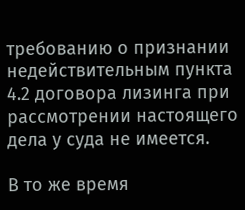требованию о признании недействительным пункта 4.2 договора лизинга при рассмотрении настоящего дела у суда не имеется.

В то же время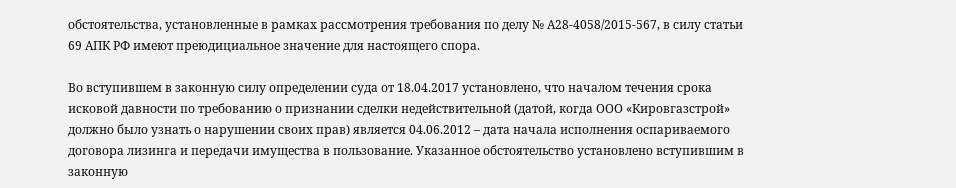обстоятельства, установленные в рамках рассмотрения требования по делу № А28-4058/2015-567, в силу статьи 69 АПК РФ имеют преюдициальное значение для настоящего спора.

Во вступившем в законную силу определении суда от 18.04.2017 установлено, что началом течения срока исковой давности по требованию о признании сделки недействительной (датой, когда ООО «Кировгазстрой» должно было узнать о нарушении своих прав) является 04.06.2012 – дата начала исполнения оспариваемого договора лизинга и передачи имущества в пользование. Указанное обстоятельство установлено вступившим в законную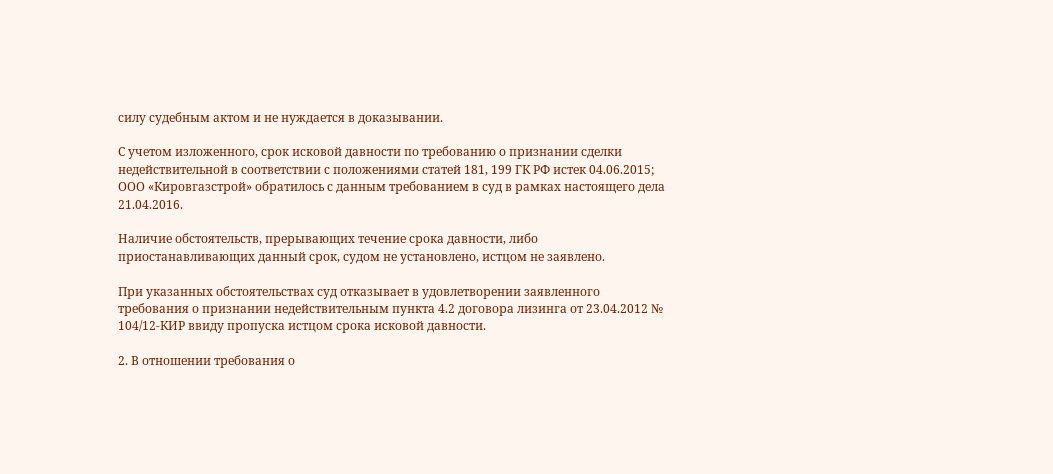силу судебным актом и не нуждается в доказывании.

С учетом изложенного, срок исковой давности по требованию о признании сделки недействительной в соответствии с положениями статей 181, 199 ГК РФ истек 04.06.2015; ООО «Кировгазстрой» обратилось с данным требованием в суд в рамках настоящего дела 21.04.2016.

Наличие обстоятельств, прерывающих течение срока давности, либо приостанавливающих данный срок, судом не установлено, истцом не заявлено.

При указанных обстоятельствах суд отказывает в удовлетворении заявленного требования о признании недействительным пункта 4.2 договора лизинга от 23.04.2012 № 104/12-КИР ввиду пропуска истцом срока исковой давности.

2. В отношении требования о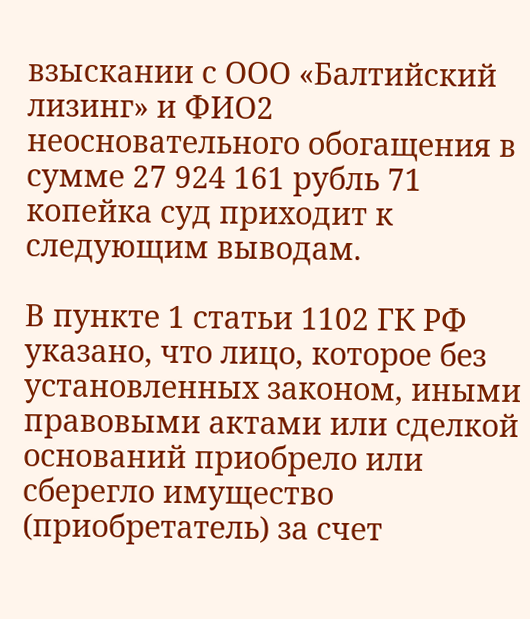взыскании с ООО «Балтийский лизинг» и ФИО2 неосновательного обогащения в сумме 27 924 161 рубль 71 копейка суд приходит к следующим выводам.

В пункте 1 статьи 1102 ГК РФ указано, что лицо, которое без установленных законом, иными правовыми актами или сделкой оснований приобрело или сберегло имущество (приобретатель) за счет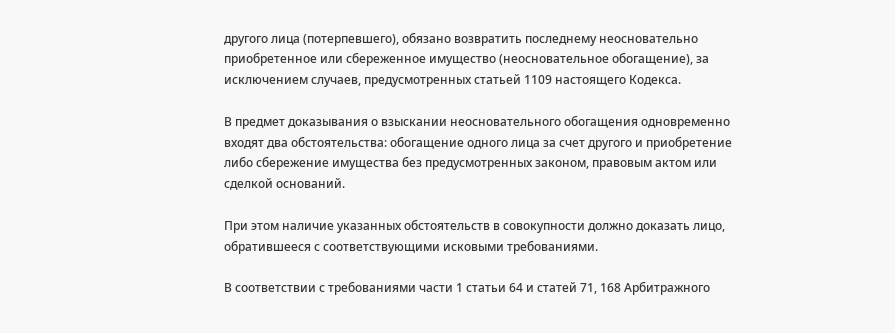другого лица (потерпевшего), обязано возвратить последнему неосновательно приобретенное или сбереженное имущество (неосновательное обогащение), за исключением случаев, предусмотренных статьей 1109 настоящего Кодекса.

В предмет доказывания о взыскании неосновательного обогащения одновременно входят два обстоятельства: обогащение одного лица за счет другого и приобретение либо сбережение имущества без предусмотренных законом, правовым актом или сделкой оснований.

При этом наличие указанных обстоятельств в совокупности должно доказать лицо, обратившееся с соответствующими исковыми требованиями.

В соответствии с требованиями части 1 статьи 64 и статей 71, 168 Арбитражного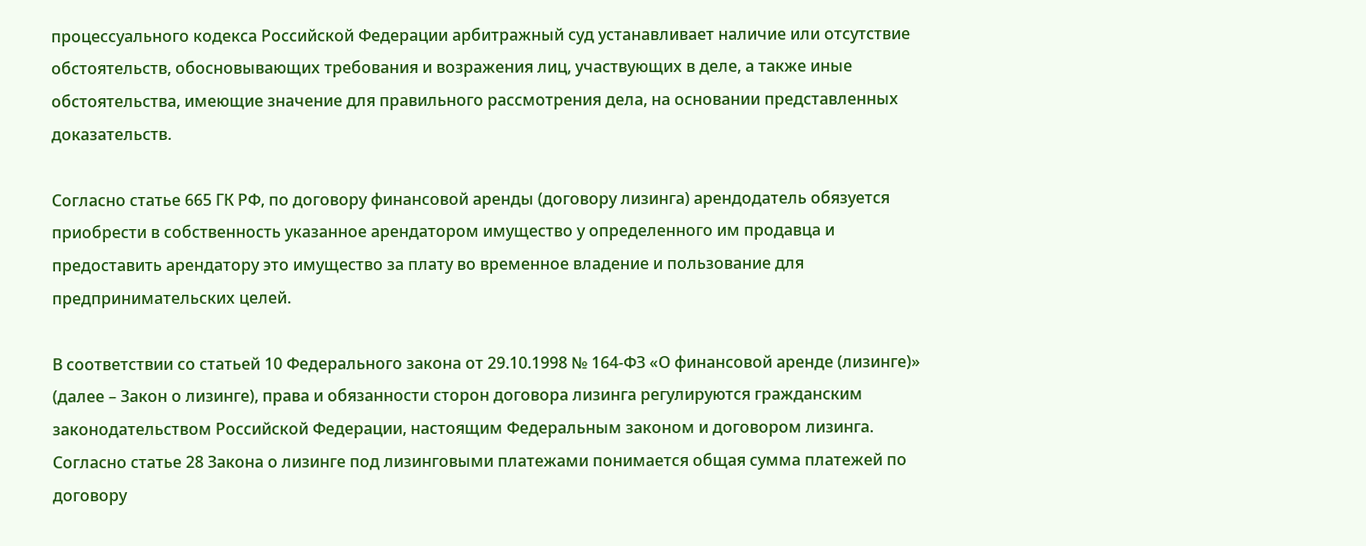процессуального кодекса Российской Федерации арбитражный суд устанавливает наличие или отсутствие обстоятельств, обосновывающих требования и возражения лиц, участвующих в деле, а также иные обстоятельства, имеющие значение для правильного рассмотрения дела, на основании представленных доказательств.

Согласно статье 665 ГК РФ, по договору финансовой аренды (договору лизинга) арендодатель обязуется приобрести в собственность указанное арендатором имущество у определенного им продавца и предоставить арендатору это имущество за плату во временное владение и пользование для предпринимательских целей.

В соответствии со статьей 10 Федерального закона от 29.10.1998 № 164-ФЗ «О финансовой аренде (лизинге)» (далее – Закон о лизинге), права и обязанности сторон договора лизинга регулируются гражданским законодательством Российской Федерации, настоящим Федеральным законом и договором лизинга. Согласно статье 28 Закона о лизинге под лизинговыми платежами понимается общая сумма платежей по договору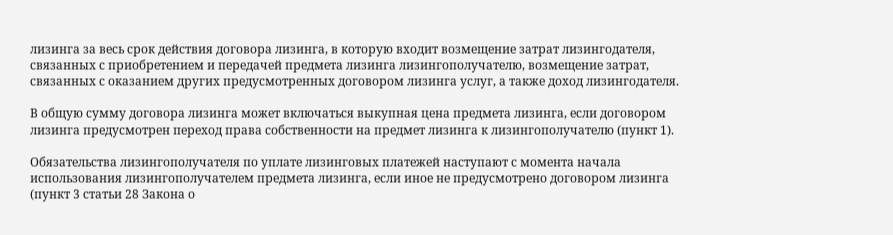лизинга за весь срок действия договора лизинга, в которую входит возмещение затрат лизингодателя, связанных с приобретением и передачей предмета лизинга лизингополучателю, возмещение затрат, связанных с оказанием других предусмотренных договором лизинга услуг, а также доход лизингодателя.

В общую сумму договора лизинга может включаться выкупная цена предмета лизинга, если договором лизинга предусмотрен переход права собственности на предмет лизинга к лизингополучателю (пункт 1).

Обязательства лизингополучателя по уплате лизинговых платежей наступают с момента начала использования лизингополучателем предмета лизинга, если иное не предусмотрено договором лизинга (пункт 3 статьи 28 Закона о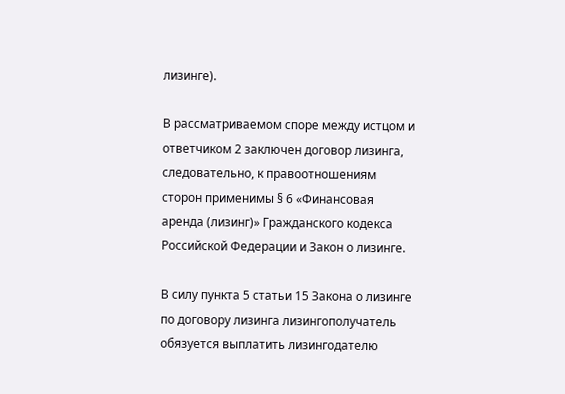лизинге).

В рассматриваемом споре между истцом и ответчиком 2 заключен договор лизинга, следовательно, к правоотношениям сторон применимы § 6 «Финансовая аренда (лизинг)» Гражданского кодекса Российской Федерации и Закон о лизинге.

В силу пункта 5 статьи 15 Закона о лизинге по договору лизинга лизингополучатель обязуется выплатить лизингодателю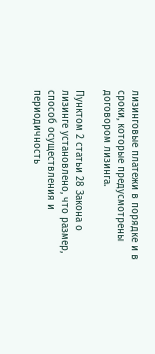лизинговые платежи в порядке и в сроки, которые предусмотрены договором лизинга.

Пунктом 2 статьи 28 Закона о лизинге установлено, что размер, способ осуществления и периодичность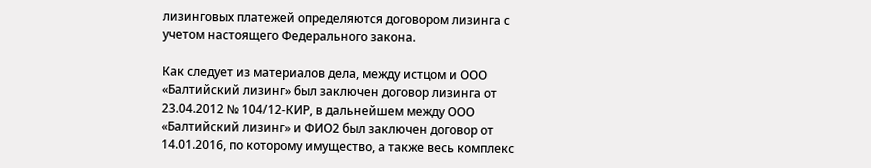лизинговых платежей определяются договором лизинга с учетом настоящего Федерального закона.

Как следует из материалов дела, между истцом и ООО «Балтийский лизинг» был заключен договор лизинга от 23.04.2012 № 104/12-КИР, в дальнейшем между ООО «Балтийский лизинг» и ФИО2 был заключен договор от 14.01.2016, по которому имущество, а также весь комплекс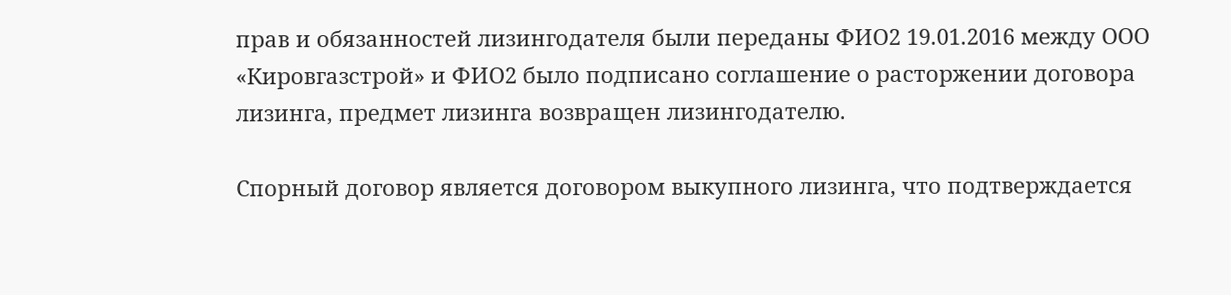прав и обязанностей лизингодателя были переданы ФИО2 19.01.2016 между ООО «Кировгазстрой» и ФИО2 было подписано соглашение о расторжении договора лизинга, предмет лизинга возвращен лизингодателю.

Спорный договор является договором выкупного лизинга, что подтверждается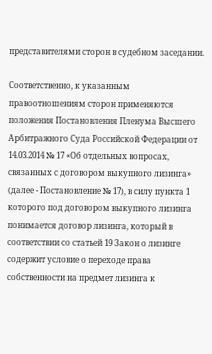представителями сторон в судебном заседании.

Соответственно, к указанным правоотношениям сторон применяются положения Постановления Пленума Высшего Арбитражного Суда Российской Федерации от 14.03.2014 № 17 «Об отдельных вопросах, связанных с договором выкупного лизинга» (далее - Постановление № 17), в силу пункта 1 которого под договором выкупного лизинга понимается договор лизинга, который в соответствии со статьей 19 Закон о лизинге содержит условие о переходе права собственности на предмет лизинга к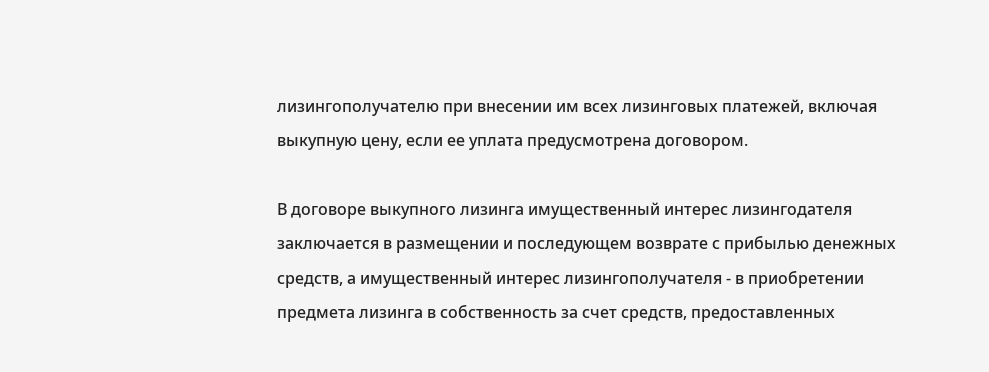лизингополучателю при внесении им всех лизинговых платежей, включая выкупную цену, если ее уплата предусмотрена договором.

В договоре выкупного лизинга имущественный интерес лизингодателя заключается в размещении и последующем возврате с прибылью денежных средств, а имущественный интерес лизингополучателя - в приобретении предмета лизинга в собственность за счет средств, предоставленных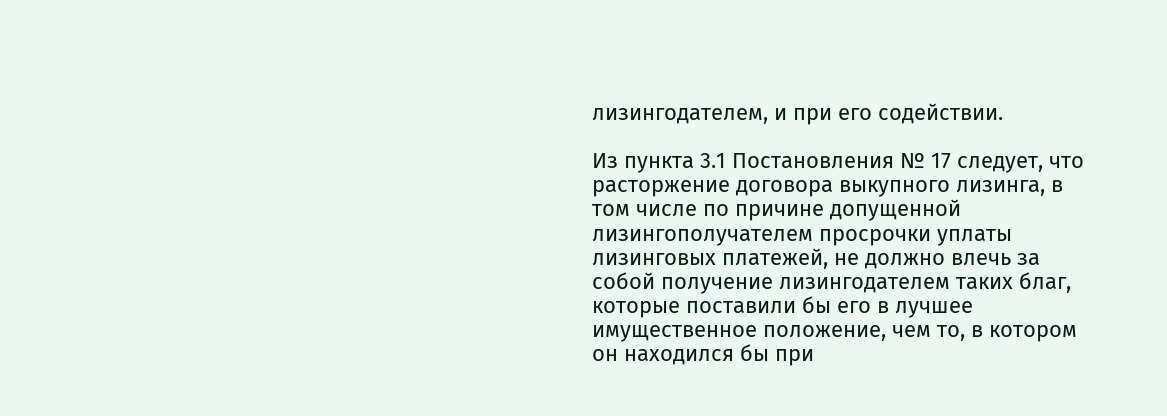лизингодателем, и при его содействии.

Из пункта 3.1 Постановления № 17 следует, что расторжение договора выкупного лизинга, в том числе по причине допущенной лизингополучателем просрочки уплаты лизинговых платежей, не должно влечь за собой получение лизингодателем таких благ, которые поставили бы его в лучшее имущественное положение, чем то, в котором он находился бы при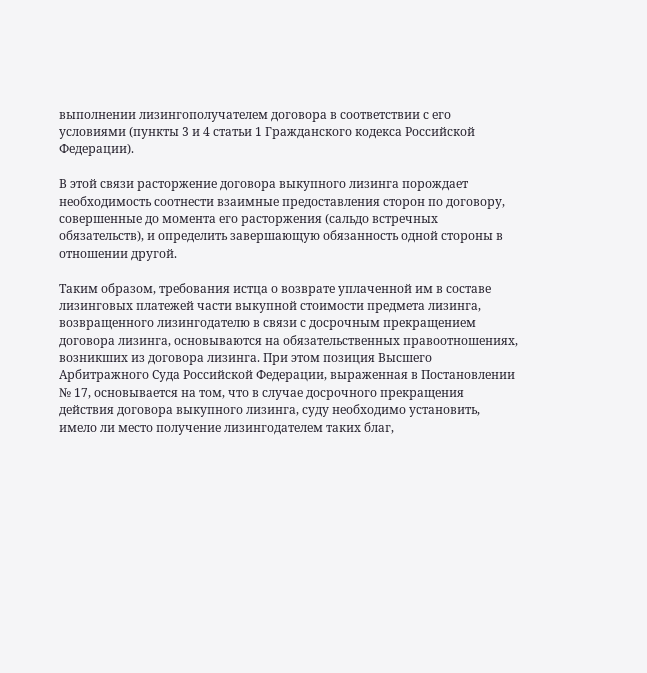выполнении лизингополучателем договора в соответствии с его условиями (пункты 3 и 4 статьи 1 Гражданского кодекса Российской Федерации).

В этой связи расторжение договора выкупного лизинга порождает необходимость соотнести взаимные предоставления сторон по договору, совершенные до момента его расторжения (сальдо встречных обязательств), и определить завершающую обязанность одной стороны в отношении другой.

Таким образом, требования истца о возврате уплаченной им в составе лизинговых платежей части выкупной стоимости предмета лизинга, возвращенного лизингодателю в связи с досрочным прекращением договора лизинга, основываются на обязательственных правоотношениях, возникших из договора лизинга. При этом позиция Высшего Арбитражного Суда Российской Федерации, выраженная в Постановлении № 17, основывается на том, что в случае досрочного прекращения действия договора выкупного лизинга, суду необходимо установить, имело ли место получение лизингодателем таких благ,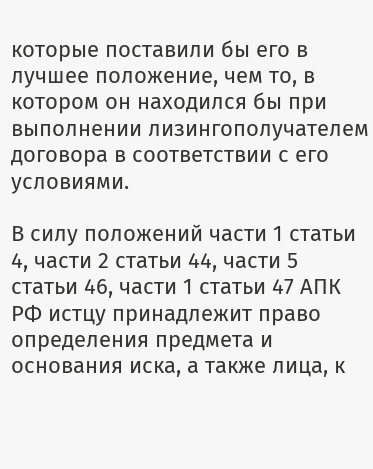которые поставили бы его в лучшее положение, чем то, в котором он находился бы при выполнении лизингополучателем договора в соответствии с его условиями.

В силу положений части 1 статьи 4, части 2 статьи 44, части 5 статьи 46, части 1 статьи 47 АПК РФ истцу принадлежит право определения предмета и основания иска, а также лица, к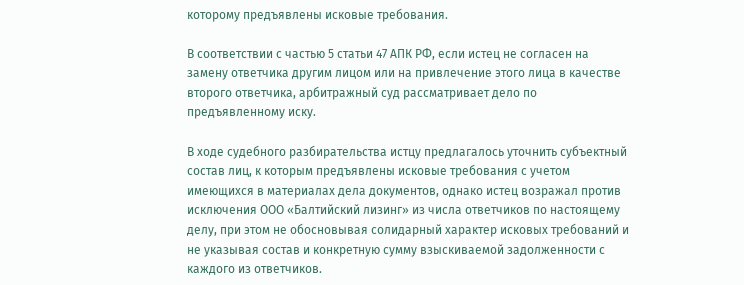которому предъявлены исковые требования.

В соответствии с частью 5 статьи 47 АПК РФ, если истец не согласен на замену ответчика другим лицом или на привлечение этого лица в качестве второго ответчика, арбитражный суд рассматривает дело по предъявленному иску.

В ходе судебного разбирательства истцу предлагалось уточнить субъектный состав лиц, к которым предъявлены исковые требования с учетом имеющихся в материалах дела документов, однако истец возражал против исключения ООО «Балтийский лизинг» из числа ответчиков по настоящему делу, при этом не обосновывая солидарный характер исковых требований и не указывая состав и конкретную сумму взыскиваемой задолженности с каждого из ответчиков.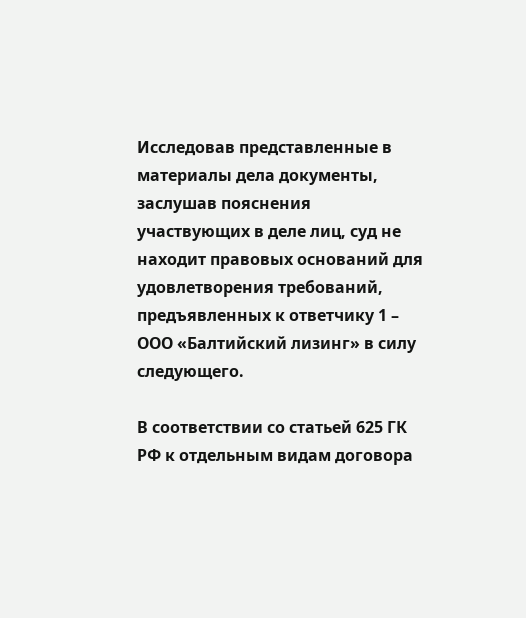Исследовав представленные в материалы дела документы, заслушав пояснения участвующих в деле лиц, суд не находит правовых оснований для удовлетворения требований, предъявленных к ответчику 1 – ООО «Балтийский лизинг» в силу следующего.

В соответствии со статьей 625 ГК РФ к отдельным видам договора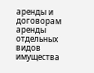аренды и договорам аренды отдельных видов имущества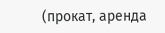(прокат, аренда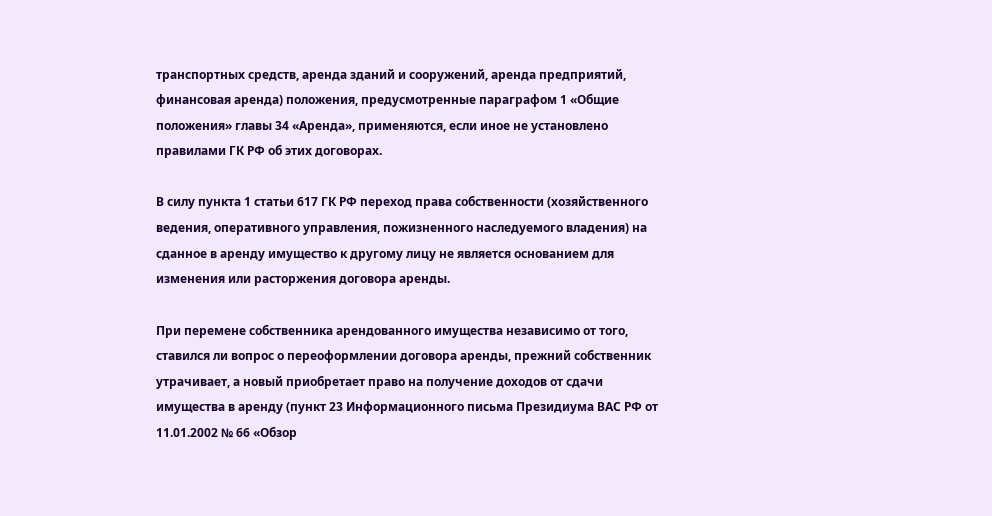транспортных средств, аренда зданий и сооружений, аренда предприятий, финансовая аренда) положения, предусмотренные параграфом 1 «Общие положения» главы 34 «Аренда», применяются, если иное не установлено правилами ГК РФ об этих договорах.

В силу пункта 1 статьи 617 ГК РФ переход права собственности (хозяйственного ведения, оперативного управления, пожизненного наследуемого владения) на сданное в аренду имущество к другому лицу не является основанием для изменения или расторжения договора аренды.

При перемене собственника арендованного имущества независимо от того, ставился ли вопрос о переоформлении договора аренды, прежний собственник утрачивает, а новый приобретает право на получение доходов от сдачи имущества в аренду (пункт 23 Информационного письма Президиума ВАС РФ от 11.01.2002 № 66 «Обзор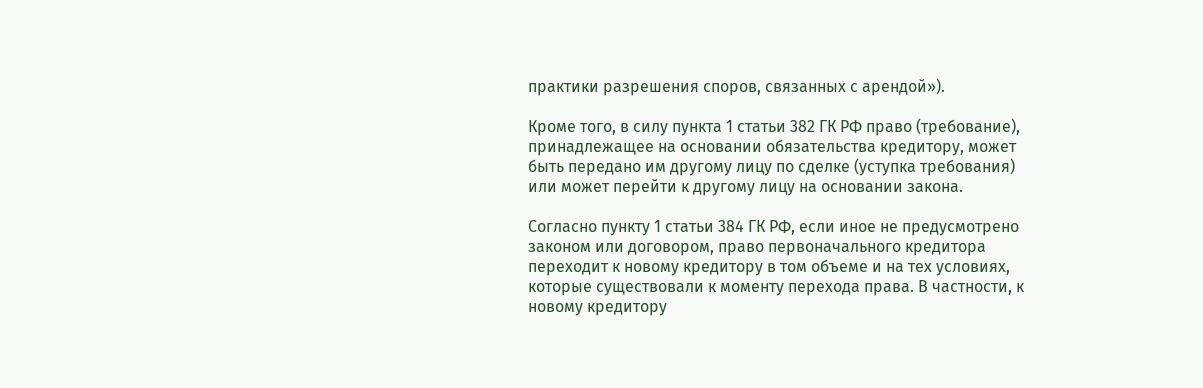практики разрешения споров, связанных с арендой»).

Кроме того, в силу пункта 1 статьи 382 ГК РФ право (требование), принадлежащее на основании обязательства кредитору, может быть передано им другому лицу по сделке (уступка требования) или может перейти к другому лицу на основании закона.

Согласно пункту 1 статьи 384 ГК РФ, если иное не предусмотрено законом или договором, право первоначального кредитора переходит к новому кредитору в том объеме и на тех условиях, которые существовали к моменту перехода права. В частности, к новому кредитору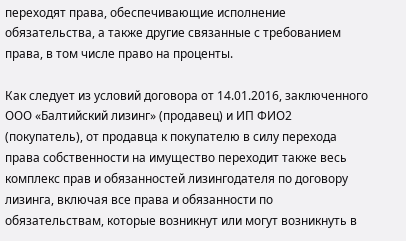переходят права, обеспечивающие исполнение обязательства, а также другие связанные с требованием права, в том числе право на проценты.

Как следует из условий договора от 14.01.2016, заключенного ООО «Балтийский лизинг» (продавец) и ИП ФИО2 (покупатель), от продавца к покупателю в силу перехода права собственности на имущество переходит также весь комплекс прав и обязанностей лизингодателя по договору лизинга, включая все права и обязанности по обязательствам, которые возникнут или могут возникнуть в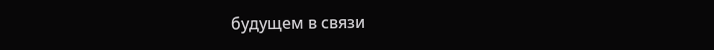будущем в связи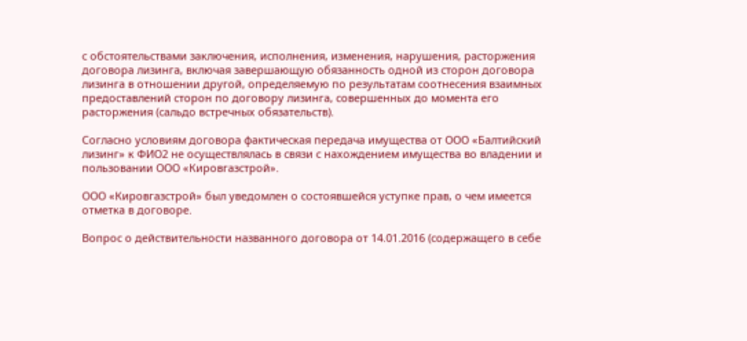с обстоятельствами заключения, исполнения, изменения, нарушения, расторжения договора лизинга, включая завершающую обязанность одной из сторон договора лизинга в отношении другой, определяемую по результатам соотнесения взаимных предоставлений сторон по договору лизинга, совершенных до момента его расторжения (сальдо встречных обязательств).

Согласно условиям договора фактическая передача имущества от ООО «Балтийский лизинг» к ФИО2 не осуществлялась в связи с нахождением имущества во владении и пользовании ООО «Кировгазстрой».

ООО «Кировгазстрой» был уведомлен о состоявшейся уступке прав, о чем имеется отметка в договоре.

Вопрос о действительности названного договора от 14.01.2016 (содержащего в себе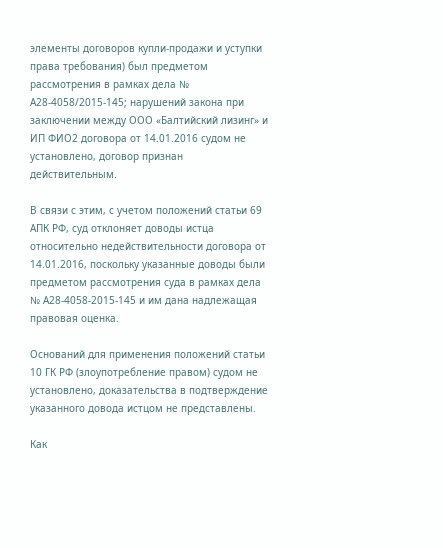элементы договоров купли-продажи и уступки права требования) был предметом рассмотрения в рамках дела № А28-4058/2015-145; нарушений закона при заключении между ООО «Балтийский лизинг» и ИП ФИО2 договора от 14.01.2016 судом не установлено, договор признан действительным.

В связи с этим, с учетом положений статьи 69 АПК РФ, суд отклоняет доводы истца относительно недействительности договора от 14.01.2016, поскольку указанные доводы были предметом рассмотрения суда в рамках дела № А28-4058-2015-145 и им дана надлежащая правовая оценка.

Оснований для применения положений статьи 10 ГК РФ (злоупотребление правом) судом не установлено, доказательства в подтверждение указанного довода истцом не представлены.

Как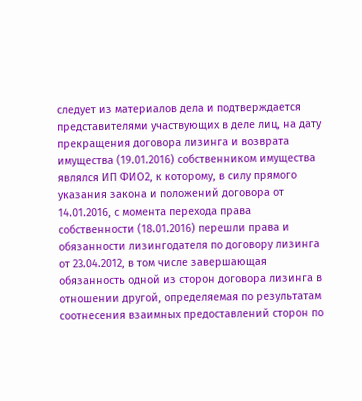следует из материалов дела и подтверждается представителями участвующих в деле лиц, на дату прекращения договора лизинга и возврата имущества (19.01.2016) собственником имущества являлся ИП ФИО2, к которому, в силу прямого указания закона и положений договора от 14.01.2016, с момента перехода права собственности (18.01.2016) перешли права и обязанности лизингодателя по договору лизинга от 23.04.2012, в том числе завершающая обязанность одной из сторон договора лизинга в отношении другой, определяемая по результатам соотнесения взаимных предоставлений сторон по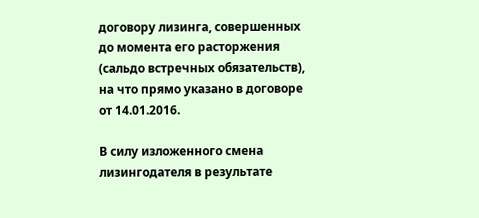договору лизинга, совершенных до момента его расторжения (сальдо встречных обязательств), на что прямо указано в договоре от 14.01.2016.

В силу изложенного смена лизингодателя в результате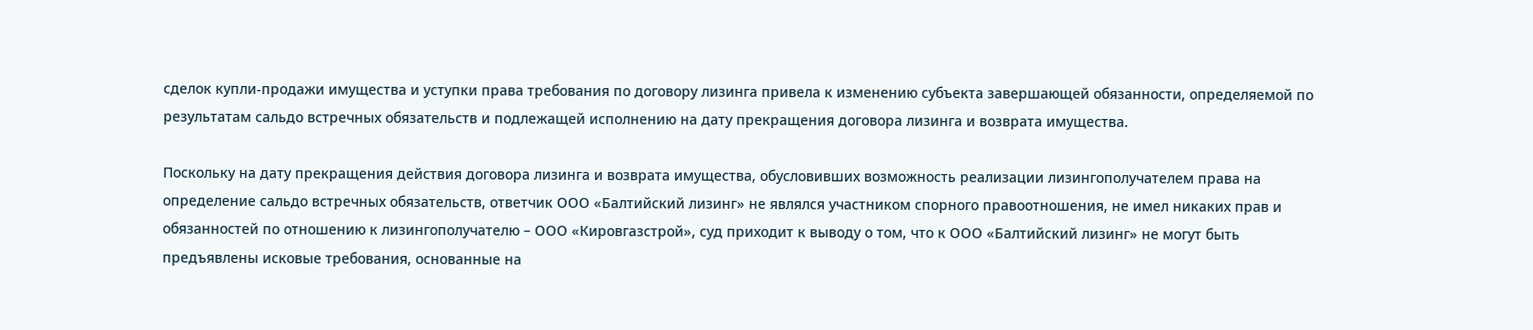сделок купли-продажи имущества и уступки права требования по договору лизинга привела к изменению субъекта завершающей обязанности, определяемой по результатам сальдо встречных обязательств и подлежащей исполнению на дату прекращения договора лизинга и возврата имущества.

Поскольку на дату прекращения действия договора лизинга и возврата имущества, обусловивших возможность реализации лизингополучателем права на определение сальдо встречных обязательств, ответчик ООО «Балтийский лизинг» не являлся участником спорного правоотношения, не имел никаких прав и обязанностей по отношению к лизингополучателю – ООО «Кировгазстрой», суд приходит к выводу о том, что к ООО «Балтийский лизинг» не могут быть предъявлены исковые требования, основанные на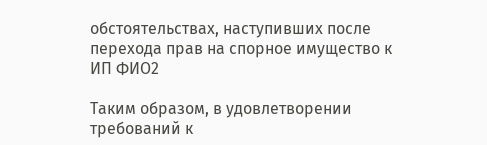обстоятельствах, наступивших после перехода прав на спорное имущество к ИП ФИО2

Таким образом, в удовлетворении требований к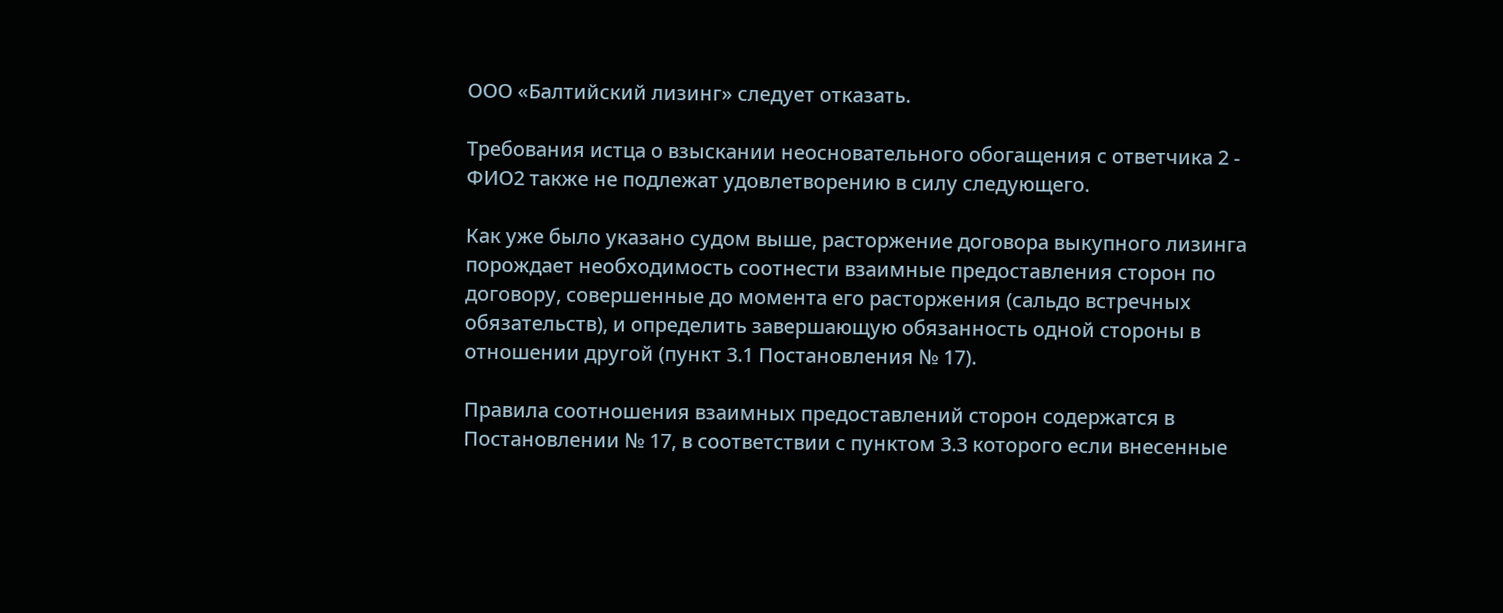ООО «Балтийский лизинг» следует отказать.

Требования истца о взыскании неосновательного обогащения с ответчика 2 - ФИО2 также не подлежат удовлетворению в силу следующего.

Как уже было указано судом выше, расторжение договора выкупного лизинга порождает необходимость соотнести взаимные предоставления сторон по договору, совершенные до момента его расторжения (сальдо встречных обязательств), и определить завершающую обязанность одной стороны в отношении другой (пункт 3.1 Постановления № 17).

Правила соотношения взаимных предоставлений сторон содержатся в Постановлении № 17, в соответствии с пунктом 3.3 которого если внесенные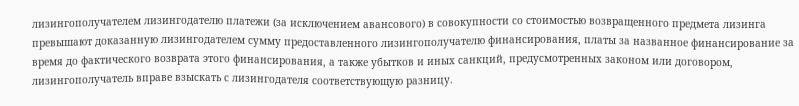лизингополучателем лизингодателю платежи (за исключением авансового) в совокупности со стоимостью возвращенного предмета лизинга превышают доказанную лизингодателем сумму предоставленного лизингополучателю финансирования, платы за названное финансирование за время до фактического возврата этого финансирования, а также убытков и иных санкций, предусмотренных законом или договором, лизингополучатель вправе взыскать с лизингодателя соответствующую разницу.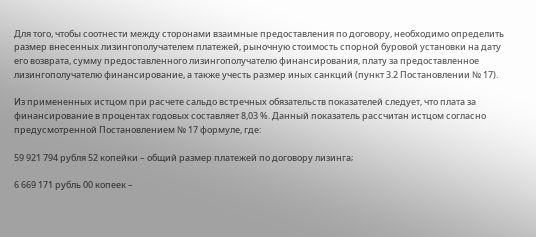Для того, чтобы соотнести между сторонами взаимные предоставления по договору, необходимо определить размер внесенных лизингополучателем платежей, рыночную стоимость спорной буровой установки на дату его возврата, сумму предоставленного лизингополучателю финансирования, плату за предоставленное лизингополучателю финансирование, а также учесть размер иных санкций (пункт 3.2 Постановлении № 17).

Из примененных истцом при расчете сальдо встречных обязательств показателей следует, что плата за финансирование в процентах годовых составляет 8,03 %. Данный показатель рассчитан истцом согласно предусмотренной Постановлением № 17 формуле, где:

59 921 794 рубля 52 копейки – общий размер платежей по договору лизинга;

6 669 171 рубль 00 копеек –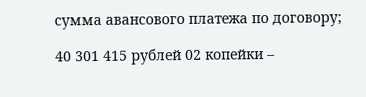сумма авансового платежа по договору;

40 301 415 рублей 02 копейки –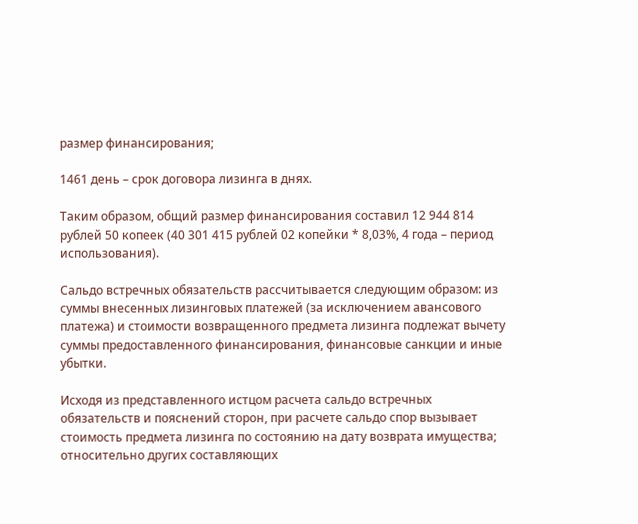размер финансирования;

1461 день – срок договора лизинга в днях.

Таким образом, общий размер финансирования составил 12 944 814 рублей 50 копеек (40 301 415 рублей 02 копейки * 8,03%, 4 года – период использования).

Сальдо встречных обязательств рассчитывается следующим образом: из суммы внесенных лизинговых платежей (за исключением авансового платежа) и стоимости возвращенного предмета лизинга подлежат вычету суммы предоставленного финансирования, финансовые санкции и иные убытки.

Исходя из представленного истцом расчета сальдо встречных обязательств и пояснений сторон, при расчете сальдо спор вызывает стоимость предмета лизинга по состоянию на дату возврата имущества; относительно других составляющих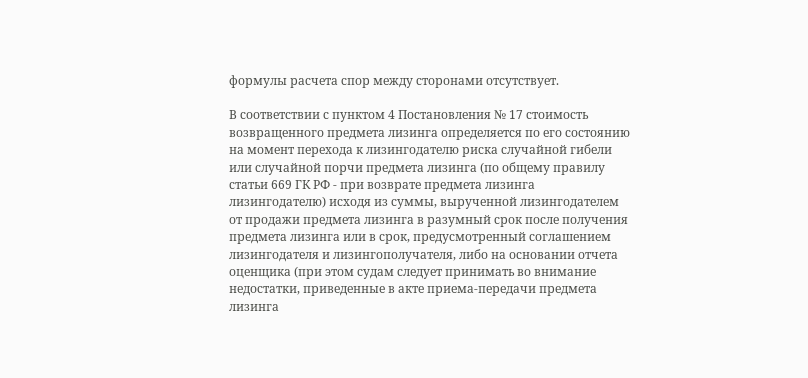формулы расчета спор между сторонами отсутствует.

В соответствии с пунктом 4 Постановления № 17 стоимость возвращенного предмета лизинга определяется по его состоянию на момент перехода к лизингодателю риска случайной гибели или случайной порчи предмета лизинга (по общему правилу статьи 669 ГК РФ - при возврате предмета лизинга лизингодателю) исходя из суммы, вырученной лизингодателем от продажи предмета лизинга в разумный срок после получения предмета лизинга или в срок, предусмотренный соглашением лизингодателя и лизингополучателя, либо на основании отчета оценщика (при этом судам следует принимать во внимание недостатки, приведенные в акте приема-передачи предмета лизинга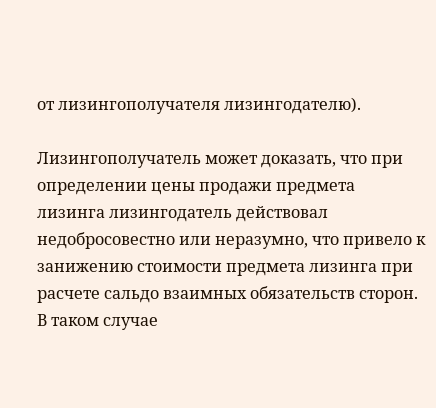от лизингополучателя лизингодателю).

Лизингополучатель может доказать, что при определении цены продажи предмета лизинга лизингодатель действовал недобросовестно или неразумно, что привело к занижению стоимости предмета лизинга при расчете сальдо взаимных обязательств сторон. В таком случае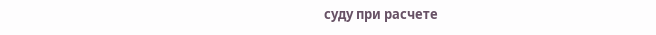суду при расчете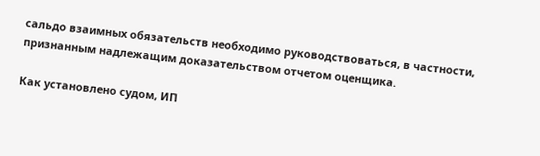сальдо взаимных обязательств необходимо руководствоваться, в частности, признанным надлежащим доказательством отчетом оценщика.

Как установлено судом, ИП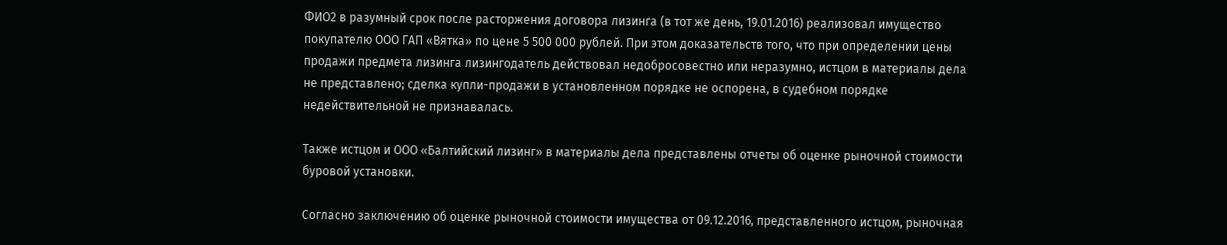ФИО2 в разумный срок после расторжения договора лизинга (в тот же день, 19.01.2016) реализовал имущество покупателю ООО ГАП «Вятка» по цене 5 500 000 рублей. При этом доказательств того, что при определении цены продажи предмета лизинга лизингодатель действовал недобросовестно или неразумно, истцом в материалы дела не представлено; сделка купли-продажи в установленном порядке не оспорена, в судебном порядке недействительной не признавалась.

Также истцом и ООО «Балтийский лизинг» в материалы дела представлены отчеты об оценке рыночной стоимости буровой установки.

Согласно заключению об оценке рыночной стоимости имущества от 09.12.2016, представленного истцом, рыночная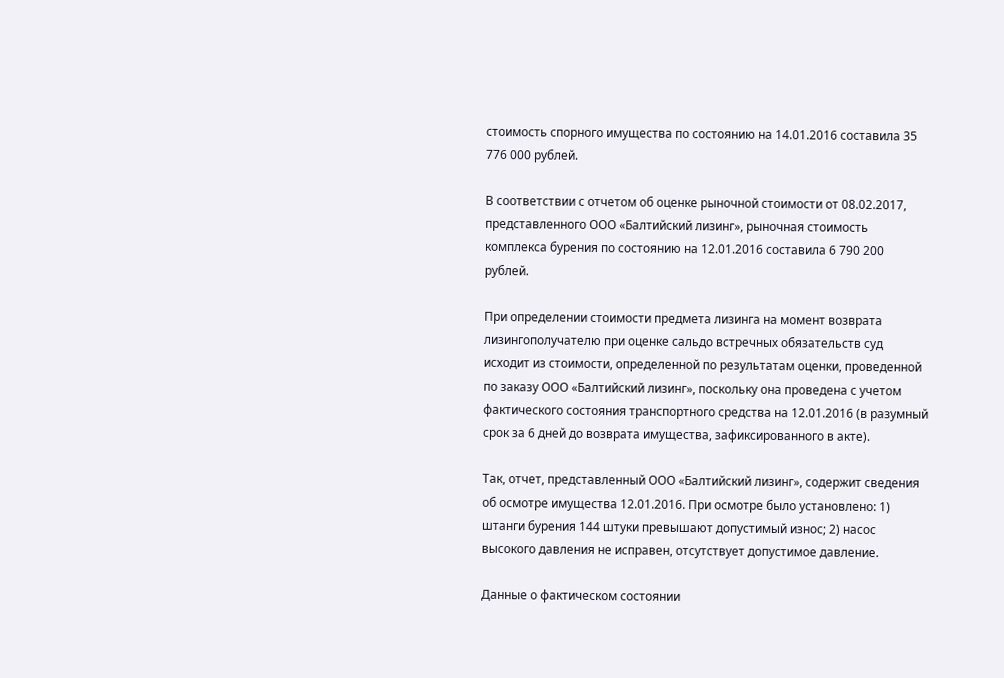стоимость спорного имущества по состоянию на 14.01.2016 составила 35 776 000 рублей.

В соответствии с отчетом об оценке рыночной стоимости от 08.02.2017, представленного ООО «Балтийский лизинг», рыночная стоимость комплекса бурения по состоянию на 12.01.2016 составила 6 790 200 рублей.

При определении стоимости предмета лизинга на момент возврата лизингополучателю при оценке сальдо встречных обязательств суд исходит из стоимости, определенной по результатам оценки, проведенной по заказу ООО «Балтийский лизинг», поскольку она проведена с учетом фактического состояния транспортного средства на 12.01.2016 (в разумный срок за 6 дней до возврата имущества, зафиксированного в акте).

Так, отчет, представленный ООО «Балтийский лизинг», содержит сведения об осмотре имущества 12.01.2016. При осмотре было установлено: 1) штанги бурения 144 штуки превышают допустимый износ; 2) насос высокого давления не исправен, отсутствует допустимое давление.

Данные о фактическом состоянии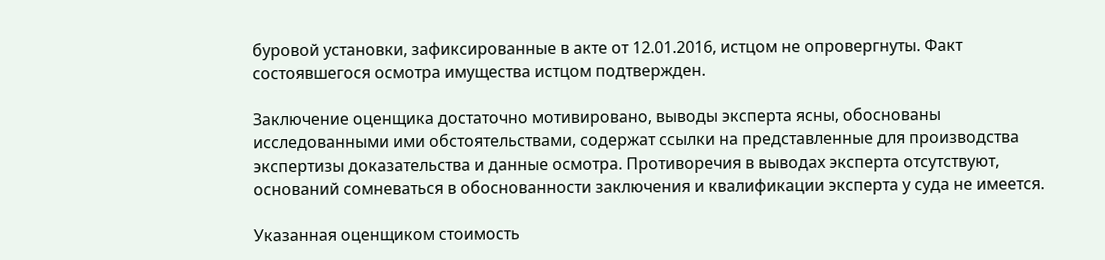буровой установки, зафиксированные в акте от 12.01.2016, истцом не опровергнуты. Факт состоявшегося осмотра имущества истцом подтвержден.

Заключение оценщика достаточно мотивировано, выводы эксперта ясны, обоснованы исследованными ими обстоятельствами, содержат ссылки на представленные для производства экспертизы доказательства и данные осмотра. Противоречия в выводах эксперта отсутствуют, оснований сомневаться в обоснованности заключения и квалификации эксперта у суда не имеется.

Указанная оценщиком стоимость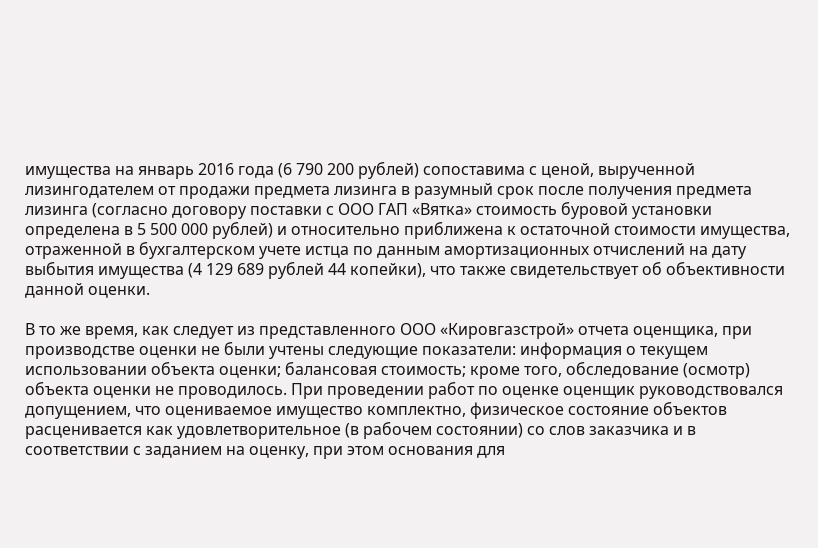имущества на январь 2016 года (6 790 200 рублей) сопоставима с ценой, вырученной лизингодателем от продажи предмета лизинга в разумный срок после получения предмета лизинга (согласно договору поставки с ООО ГАП «Вятка» стоимость буровой установки определена в 5 500 000 рублей) и относительно приближена к остаточной стоимости имущества, отраженной в бухгалтерском учете истца по данным амортизационных отчислений на дату выбытия имущества (4 129 689 рублей 44 копейки), что также свидетельствует об объективности данной оценки.

В то же время, как следует из представленного ООО «Кировгазстрой» отчета оценщика, при производстве оценки не были учтены следующие показатели: информация о текущем использовании объекта оценки; балансовая стоимость; кроме того, обследование (осмотр) объекта оценки не проводилось. При проведении работ по оценке оценщик руководствовался допущением, что оцениваемое имущество комплектно, физическое состояние объектов расценивается как удовлетворительное (в рабочем состоянии) со слов заказчика и в соответствии с заданием на оценку, при этом основания для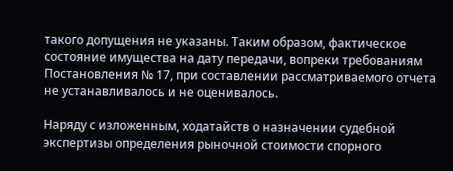такого допущения не указаны. Таким образом, фактическое состояние имущества на дату передачи, вопреки требованиям Постановления № 17, при составлении рассматриваемого отчета не устанавливалось и не оценивалось.

Наряду с изложенным, ходатайств о назначении судебной экспертизы определения рыночной стоимости спорного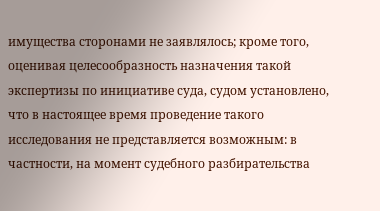имущества сторонами не заявлялось; кроме того, оценивая целесообразность назначения такой экспертизы по инициативе суда, судом установлено, что в настоящее время проведение такого исследования не представляется возможным: в частности, на момент судебного разбирательства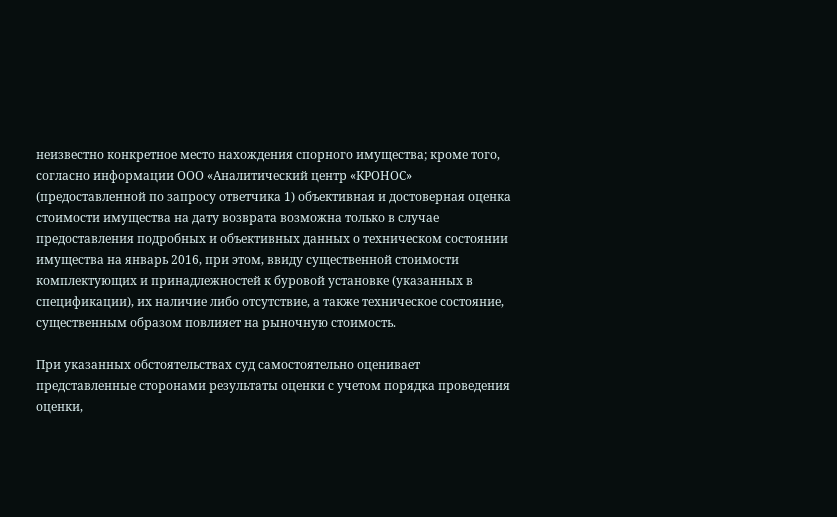неизвестно конкретное место нахождения спорного имущества; кроме того, согласно информации ООО «Аналитический центр «КРОНОС» (предоставленной по запросу ответчика 1) объективная и достоверная оценка стоимости имущества на дату возврата возможна только в случае предоставления подробных и объективных данных о техническом состоянии имущества на январь 2016, при этом, ввиду существенной стоимости комплектующих и принадлежностей к буровой установке (указанных в спецификации), их наличие либо отсутствие, а также техническое состояние, существенным образом повлияет на рыночную стоимость.

При указанных обстоятельствах суд самостоятельно оценивает представленные сторонами результаты оценки с учетом порядка проведения оценки,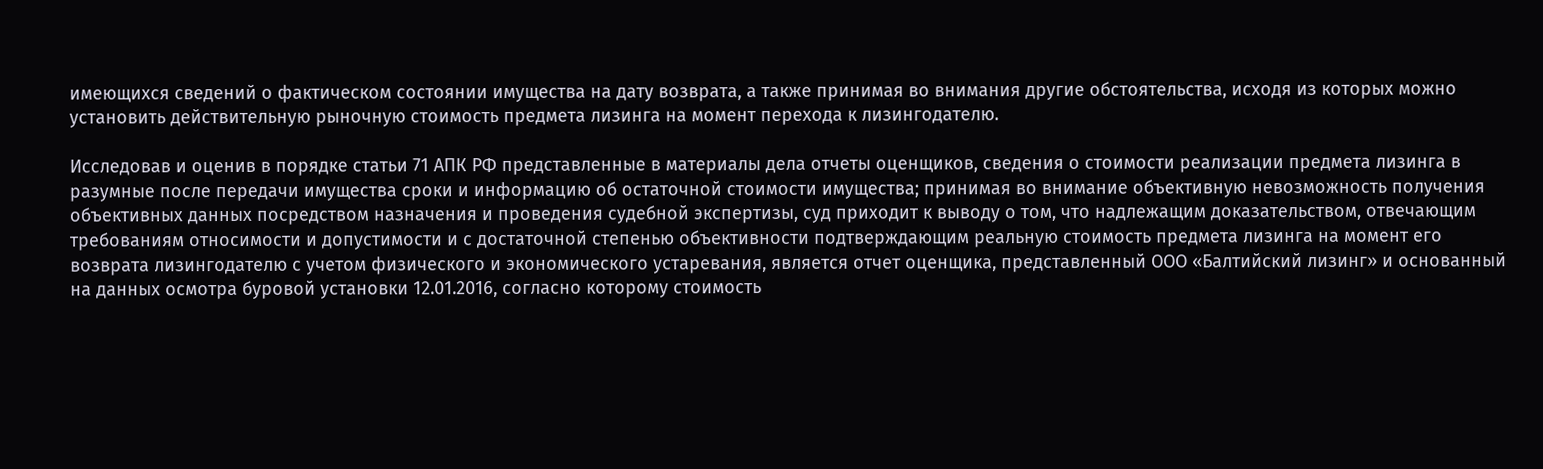имеющихся сведений о фактическом состоянии имущества на дату возврата, а также принимая во внимания другие обстоятельства, исходя из которых можно установить действительную рыночную стоимость предмета лизинга на момент перехода к лизингодателю.

Исследовав и оценив в порядке статьи 71 АПК РФ представленные в материалы дела отчеты оценщиков, сведения о стоимости реализации предмета лизинга в разумные после передачи имущества сроки и информацию об остаточной стоимости имущества; принимая во внимание объективную невозможность получения объективных данных посредством назначения и проведения судебной экспертизы, суд приходит к выводу о том, что надлежащим доказательством, отвечающим требованиям относимости и допустимости и с достаточной степенью объективности подтверждающим реальную стоимость предмета лизинга на момент его возврата лизингодателю с учетом физического и экономического устаревания, является отчет оценщика, представленный ООО «Балтийский лизинг» и основанный на данных осмотра буровой установки 12.01.2016, согласно которому стоимость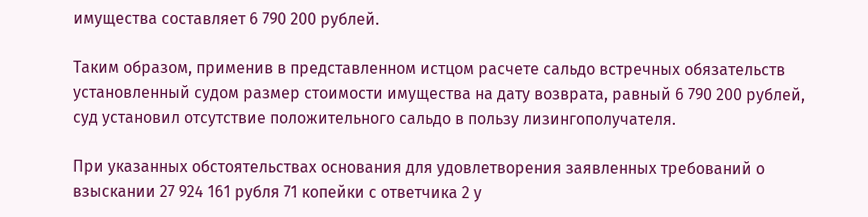имущества составляет 6 790 200 рублей.

Таким образом, применив в представленном истцом расчете сальдо встречных обязательств установленный судом размер стоимости имущества на дату возврата, равный 6 790 200 рублей, суд установил отсутствие положительного сальдо в пользу лизингополучателя.

При указанных обстоятельствах основания для удовлетворения заявленных требований о взыскании 27 924 161 рубля 71 копейки с ответчика 2 у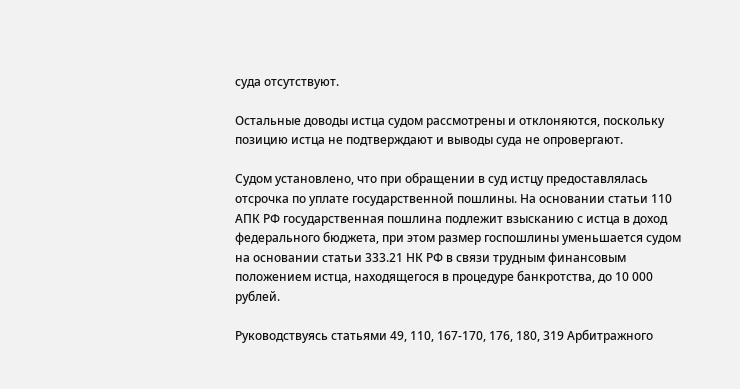суда отсутствуют.

Остальные доводы истца судом рассмотрены и отклоняются, поскольку позицию истца не подтверждают и выводы суда не опровергают.

Судом установлено, что при обращении в суд истцу предоставлялась отсрочка по уплате государственной пошлины. На основании статьи 110 АПК РФ государственная пошлина подлежит взысканию с истца в доход федерального бюджета, при этом размер госпошлины уменьшается судом на основании статьи 333.21 НК РФ в связи трудным финансовым положением истца, находящегося в процедуре банкротства, до 10 000 рублей.

Руководствуясь статьями 49, 110, 167-170, 176, 180, 319 Арбитражного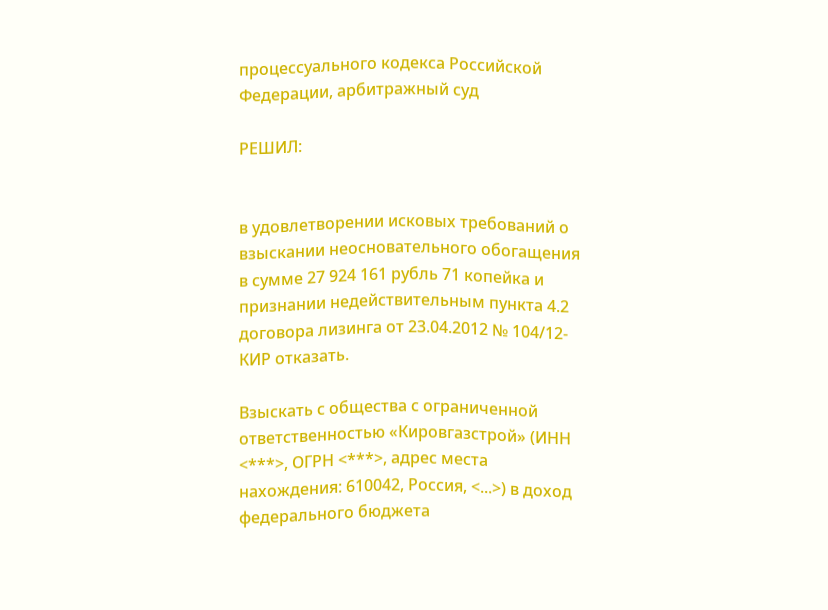процессуального кодекса Российской Федерации, арбитражный суд

РЕШИЛ:


в удовлетворении исковых требований о взыскании неосновательного обогащения в сумме 27 924 161 рубль 71 копейка и признании недействительным пункта 4.2 договора лизинга от 23.04.2012 № 104/12-КИР отказать.

Взыскать с общества с ограниченной ответственностью «Кировгазстрой» (ИНН <***>, ОГРН <***>, адрес места нахождения: 610042, Россия, <...>) в доход федерального бюджета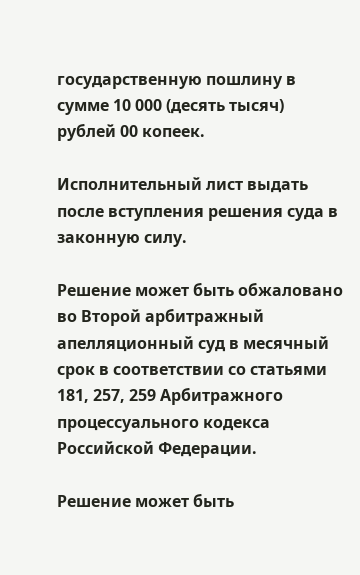государственную пошлину в сумме 10 000 (десять тысяч) рублей 00 копеек.

Исполнительный лист выдать после вступления решения суда в законную силу.

Решение может быть обжаловано во Второй арбитражный апелляционный суд в месячный срок в соответствии со статьями 181, 257, 259 Арбитражного процессуального кодекса Российской Федерации.

Решение может быть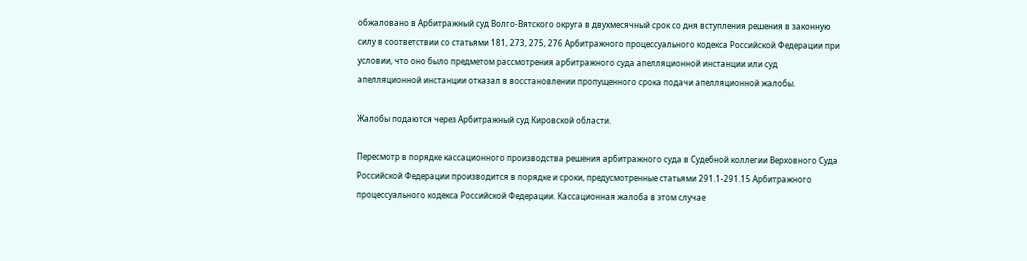обжаловано в Арбитражный суд Волго-Вятского округа в двухмесячный срок со дня вступления решения в законную силу в соответствии со статьями 181, 273, 275, 276 Арбитражного процессуального кодекса Российской Федерации при условии, что оно было предметом рассмотрения арбитражного суда апелляционной инстанции или суд апелляционной инстанции отказал в восстановлении пропущенного срока подачи апелляционной жалобы.

Жалобы подаются через Арбитражный суд Кировской области.

Пересмотр в порядке кассационного производства решения арбитражного суда в Судебной коллегии Верховного Суда Российской Федерации производится в порядке и сроки, предусмотренные статьями 291.1-291.15 Арбитражного процессуального кодекса Российской Федерации. Кассационная жалоба в этом случае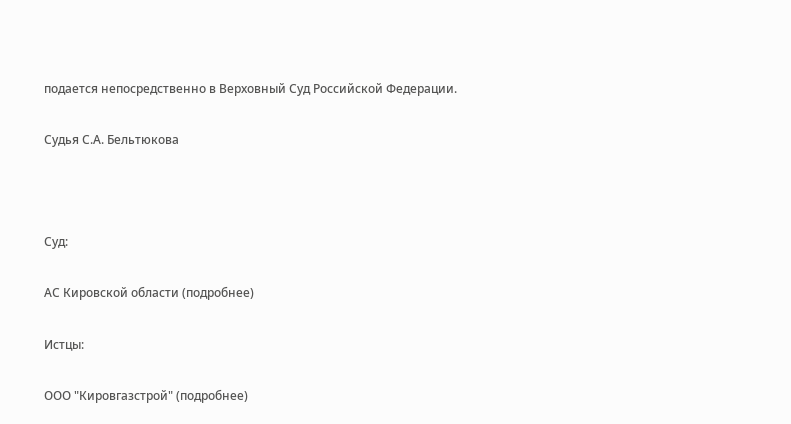подается непосредственно в Верховный Суд Российской Федерации.

Судья С.А. Бельтюкова



Суд:

АС Кировской области (подробнее)

Истцы:

ООО "Кировгазстрой" (подробнее)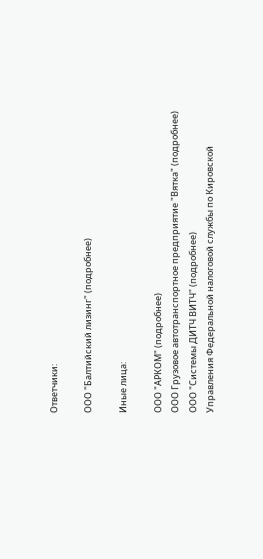Ответчики:

ООО "Балтийский лизинг" (подробнее)

Иные лица:

ООО "АРКОМ" (подробнее)
ООО Грузовое автотранспортное предприятие "Вятка" (подробнее)
ООО "Системы ДИТЧ ВИТЧ" (подробнее)
Управления Федеральной налоговой службы по Кировской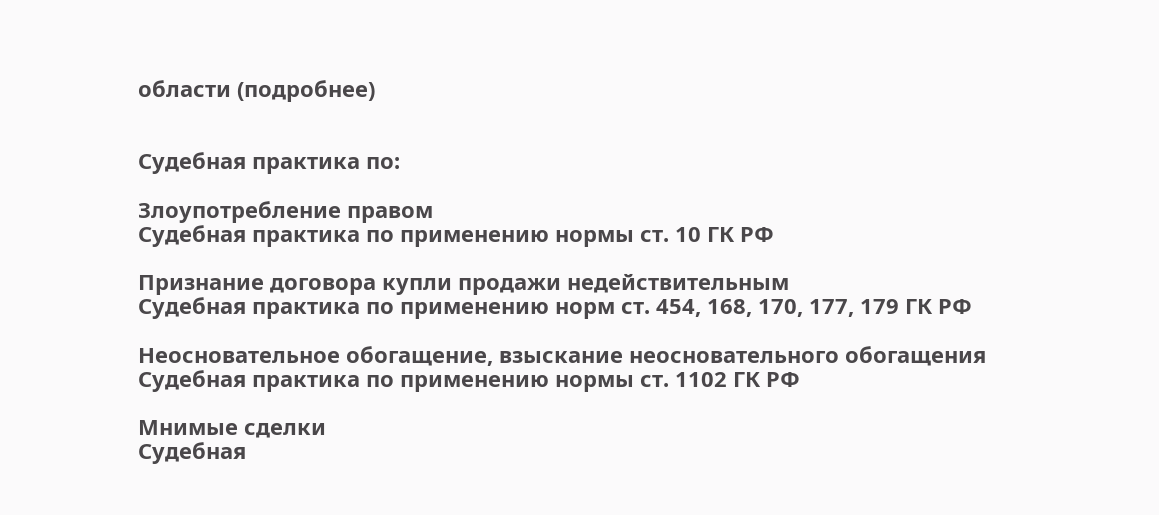области (подробнее)


Судебная практика по:

Злоупотребление правом
Судебная практика по применению нормы ст. 10 ГК РФ

Признание договора купли продажи недействительным
Судебная практика по применению норм ст. 454, 168, 170, 177, 179 ГК РФ

Неосновательное обогащение, взыскание неосновательного обогащения
Судебная практика по применению нормы ст. 1102 ГК РФ

Мнимые сделки
Судебная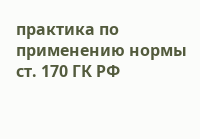практика по применению нормы ст. 170 ГК РФ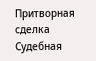Притворная сделка
Судебная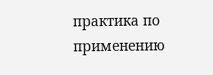практика по применению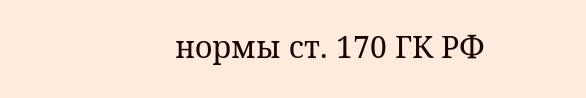нормы ст. 170 ГК РФ